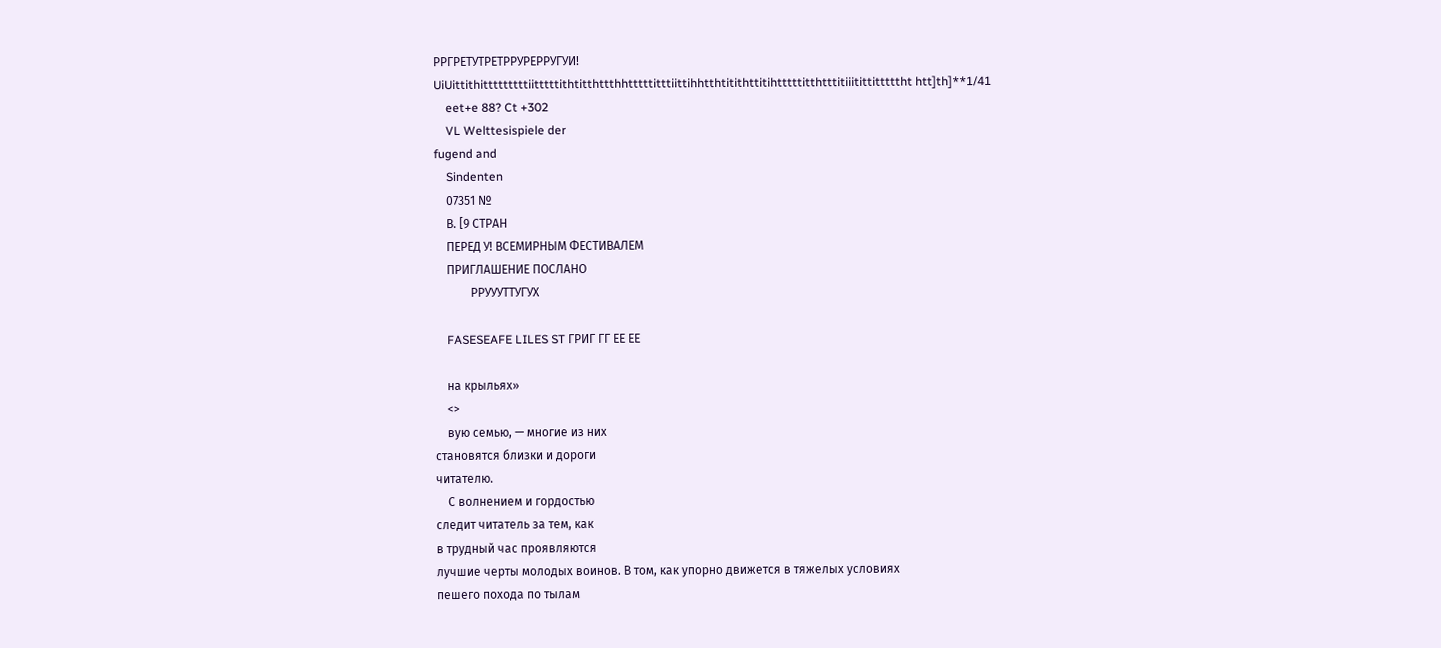РРГРЕТУТРЕТРРУРЕРРУГУИ! UiUittithitttttttttiitttttithtitthttthhtttttitttiittihhtthtitithttitihtttttitthtttitiiitittitttttht htt]th]**1/41
    eet+e 88? Ct +302
    VL Welttesispiele der
fugend and
    Sindenten
    07351 №
    В. [9 СТРАН
    ПЕРЕД У! ВСЕМИРНЫМ ФЕСТИВАЛЕМ
    ПРИГЛАШЕНИЕ ПОСЛАНО
            РРУУУТТУГУХ

    FASESEAFE LILES ST ГРИГ ГГ ЕЕ ЕЕ

    на крыльях»
    <>
    вую семью, — многие из них
становятся близки и дороги
читателю.
    С волнением и гордостью
следит читатель за тем, как
в трудный час проявляются
лучшие черты молодых воинов. В том, как упорно движется в тяжелых условиях
пешего похода по тылам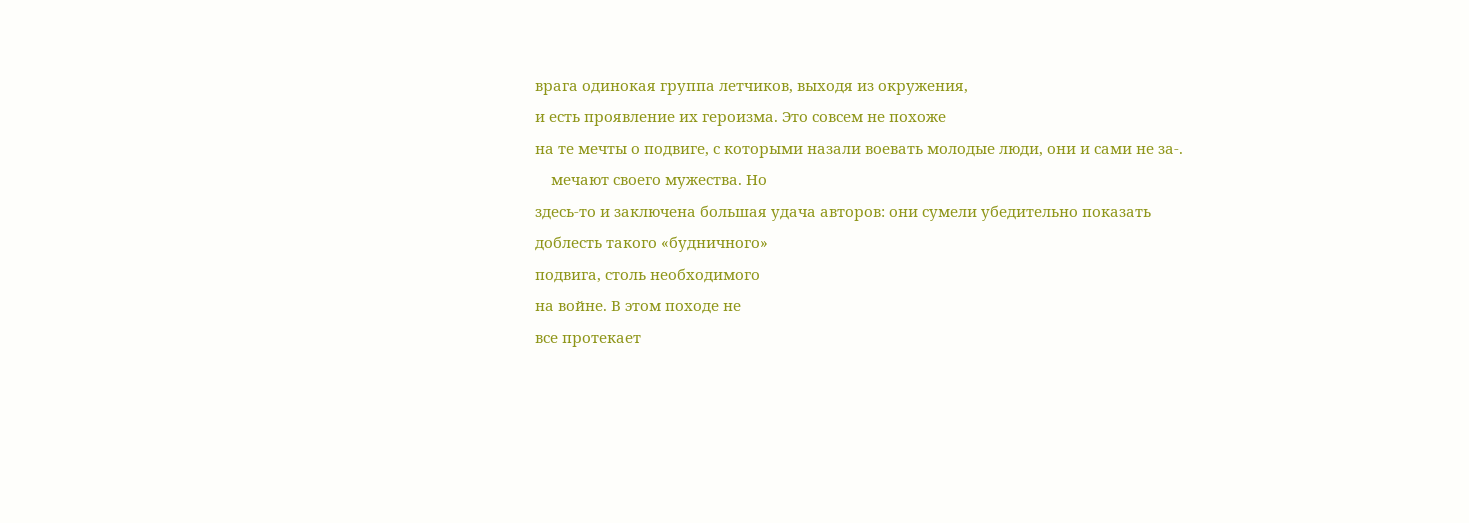врага одинокая группа летчиков, выходя из окружения,
и есть проявление их героизма. Это совсем не похоже
на те мечты о подвиге, с которыми назали воевать молодые люди, они и сами не за-.
    мечают своего мужества. Но
здесь-то и заключена большая удача авторов: они сумели убедительно показать
доблесть такого «будничного»
подвига, столь необходимого
на войне. В этом походе не
все протекает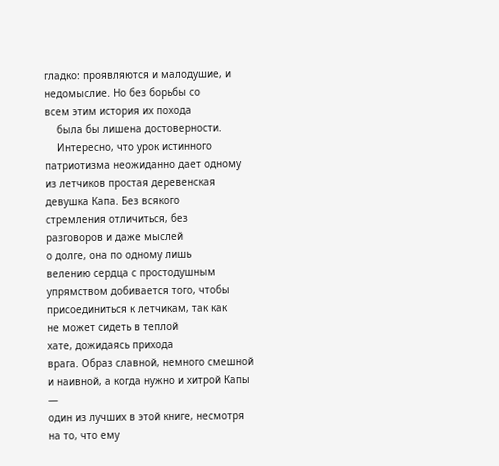гладко: проявляются и малодушие, и недомыслие. Но без борьбы со
всем этим история их похода
    была бы лишена достоверности.
    Интересно, что урок истинного патриотизма неожиданно дает одному из летчиков простая деревенская девушка Капа. Без всякого
стремления отличиться, без
разговоров и даже мыслей
о долге, она по одному лишь
велению сердца с простодушным упрямством добивается того, чтобы присоединиться к летчикам, так как
не может сидеть в теплой
хате, дожидаясь прихода
врага. Образ славной, немного смешной и наивной, а когда нужно и хитрой Капы —
один из лучших в этой книге, несмотря на то, что ему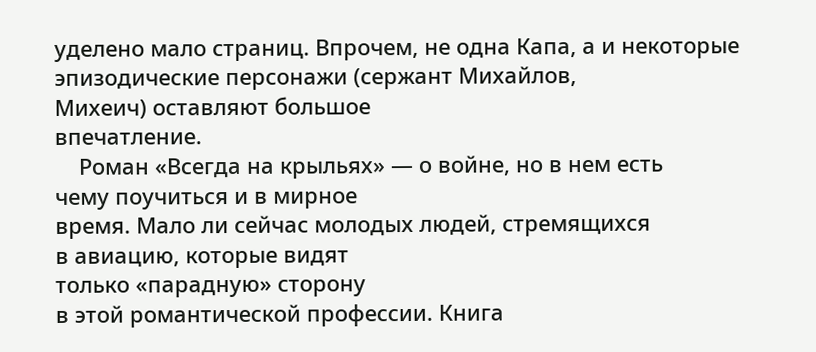уделено мало страниц. Впрочем, не одна Капа, а и некоторые эпизодические персонажи (сержант Михайлов,
Михеич) оставляют большое
впечатление.
    Роман «Всегда на крыльях» — о войне, но в нем есть
чему поучиться и в мирное
время. Мало ли сейчас молодых людей, стремящихся
в авиацию, которые видят
только «парадную» сторону
в этой романтической профессии. Книга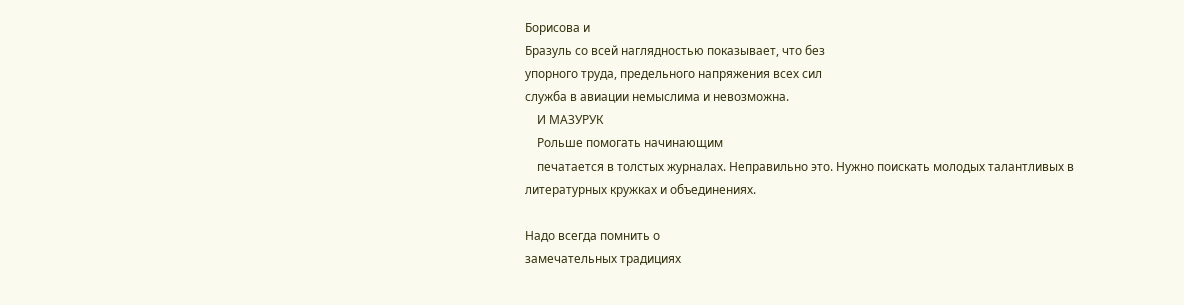Борисова и
Бразуль со всей наглядностью показывает, что без
упорного труда, предельного напряжения всех сил
служба в авиации немыслима и невозможна.
    И МАЗУРУК
    Рольше помогать начинающим
    печатается в толстых журналах. Неправильно это. Нужно поискать молодых талантливых в литературных кружках и объединениях.

Надо всегда помнить о
замечательных традициях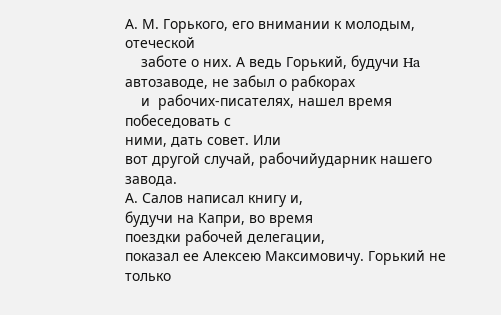А. М. Горького, его внимании к молодым, отеческой
    заботе о них. А ведь Горький, будучи Ha  автозаводе, не забыл о рабкорах
    и  рабочих-писателях, нашел время побеседовать с
ними, дать совет. Или
вот другой случай, рабочийударник нашего завода.
А. Салов написал книгу и,
будучи на Капри, во время
поездки рабочей делегации,
показал ее Алексею Максимовичу. Горький не только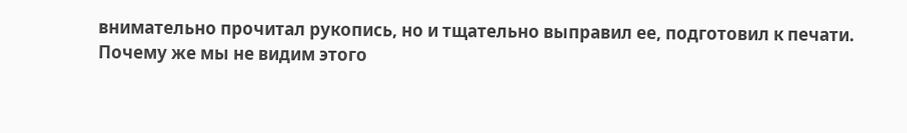внимательно прочитал рукопись, но и тщательно выправил ее, подготовил к печати.
Почему же мы не видим этого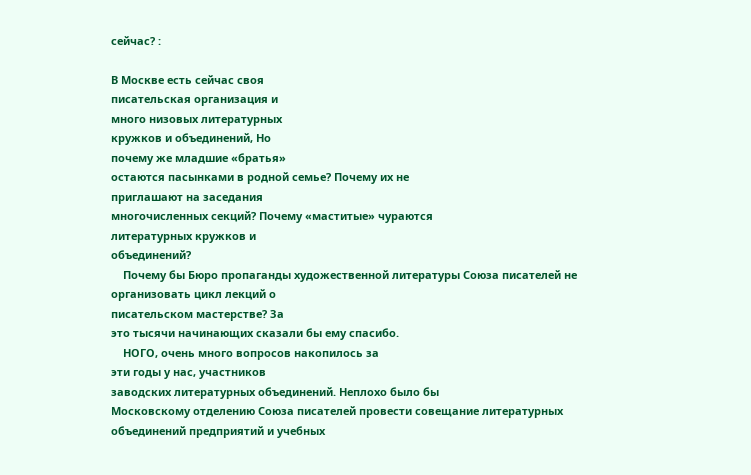сейчас? :

В Москве есть сейчас своя
писательская организация и
много низовых литературных
кружков и объединений, Но
почему же младшие «братья»
остаются пасынками в родной семье? Почему их не
приглашают на заседания
многочисленных секций? Почему «маститые» чураются
литературных кружков и
объединений?
    Почему бы Бюро пропаганды художественной литературы Союза писателей не
организовать цикл лекций о
писательском мастерстве? За
это тысячи начинающих сказали бы ему спасибо.
    НОГО, очень много вопросов накопилось за
эти годы у нас, участников
заводских литературных объединений. Неплохо было бы
Московскому отделению Союза писателей провести совещание литературных объединений предприятий и учебных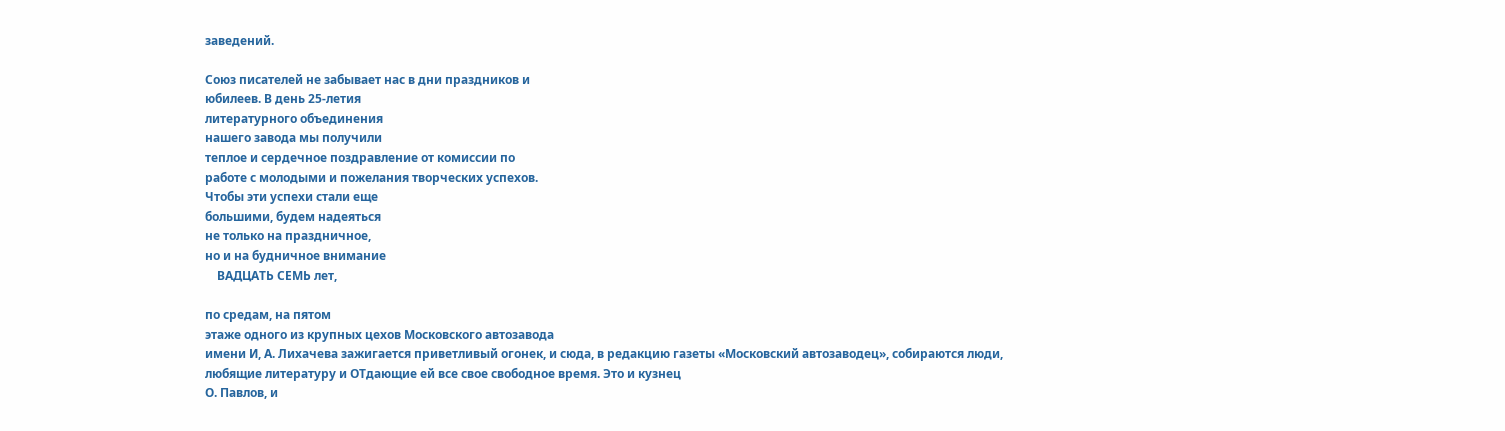заведений.

Союз писателей не забывает нас в дни праздников и
юбилеев. В день 25-летия
литературного объединения
нашего завода мы получили
теплое и сердечное поздравление от комиссии по
работе с молодыми и пожелания творческих успехов.
Чтобы эти успехи стали еще
большими, будем надеяться
не только на праздничное,
но и на будничное внимание
    ВАДЦАТЬ СЕМЬ лет,

по средам, на пятом
этаже одного из крупных цехов Московского автозавода
имени И, А. Лихачева зажигается приветливый огонек, и сюда, в редакцию газеты «Московский автозаводец», собираются люди,
любящие литературу и OTдающие ей все свое свободное время. Это и кузнец
О. Павлов, и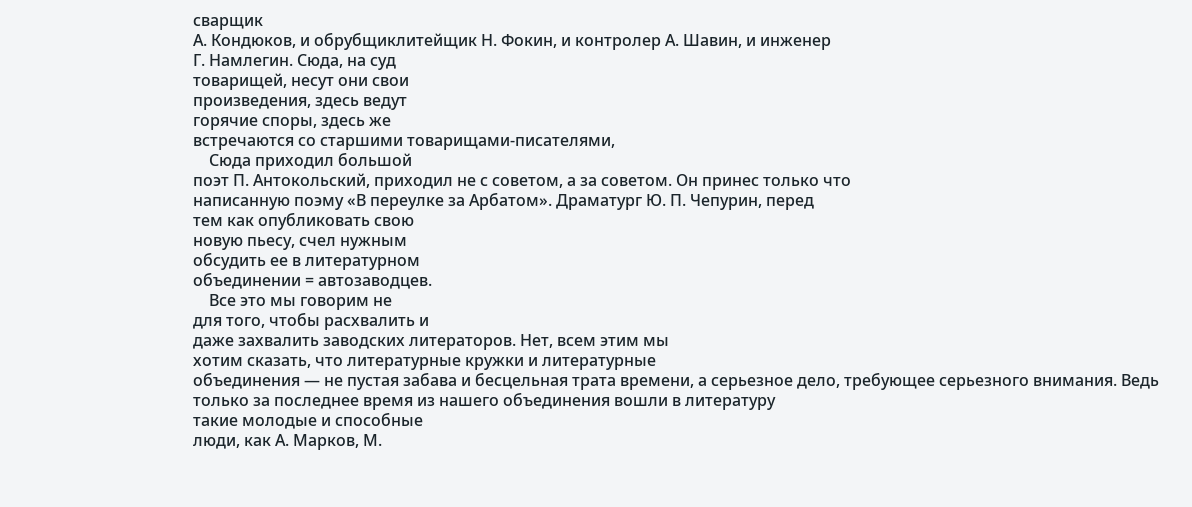сварщик
А. Кондюков, и обрубщиклитейщик Н. Фокин, и контролер А. Шавин, и инженер
Г. Намлегин. Сюда, на суд
товарищей, несут они свои
произведения, здесь ведут
горячие споры, здесь же
встречаются со старшими товарищами-писателями,
    Сюда приходил большой
поэт П. Антокольский, приходил не с советом, а за советом. Он принес только что
написанную поэму «В переулке за Арбатом». Драматург Ю. П. Чепурин, перед
тем как опубликовать свою
новую пьесу, счел нужным
обсудить ее в литературном
объединении = автозаводцев.
    Все это мы говорим не
для того, чтобы расхвалить и
даже захвалить заводских литераторов. Нет, всем этим мы
хотим сказать, что литературные кружки и литературные
объединения — не пустая забава и бесцельная трата времени, а серьезное дело, требующее серьезного внимания. Ведь только за последнее время из нашего объединения вошли в литературу
такие молодые и способные
люди, как А. Марков, М.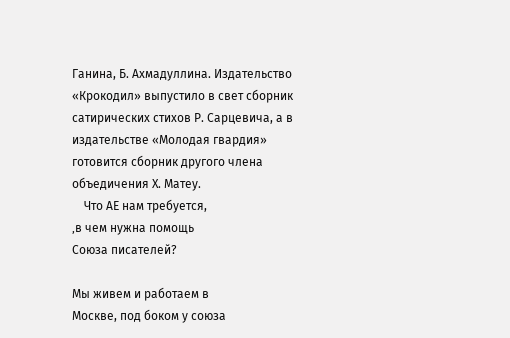Ганина, Б. Ахмадуллина. Издательство «Крокодил» выпустило в свет сборник сатирических стихов Р. Сарцевича, а в издательстве «Молодая гвардия» готовится сборник другого члена объедичения Х. Матеу.
    Что АЕ нам требуется,
‚в чем нужна помощь
Союза писателей?

Мы живем и работаем в
Москве, под боком у союза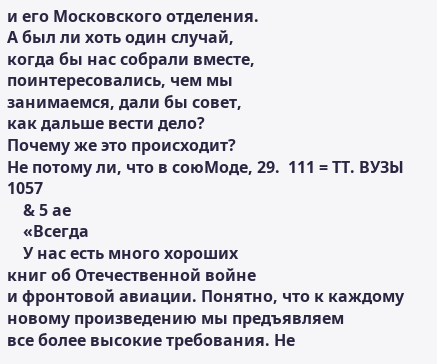и его Московского отделения.
А был ли хоть один случай,
когда бы нас собрали вместе,
поинтересовались, чем мы
занимаемся, дали бы совет,
как дальше вести дело?
Почему же это происходит?
Не потому ли, что в союМоде, 29.  111 = ТТ. ВУЗЫ 1057
    & 5 ae
    «Всегда
    У нас есть много хороших
книг об Отечественной войне
и фронтовой авиации. Понятно, что к каждому новому произведению мы предъявляем
все более высокие требования. Не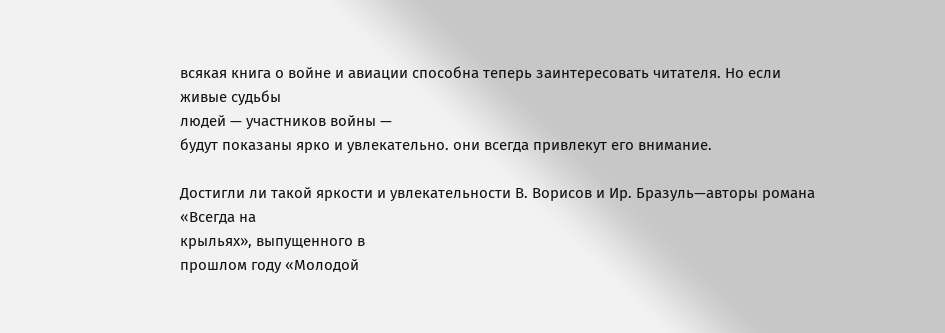всякая книга о войне и авиации способна теперь заинтересовать читателя. Но если живые судьбы
людей — участников войны —
будут показаны ярко и увлекательно. они всегда привлекут его внимание.

Достигли ли такой яркости и увлекательности В. Boрисов и Ир. Бразуль—авторы романа «Всегда на
крыльях», выпущенного в
прошлом году «Молодой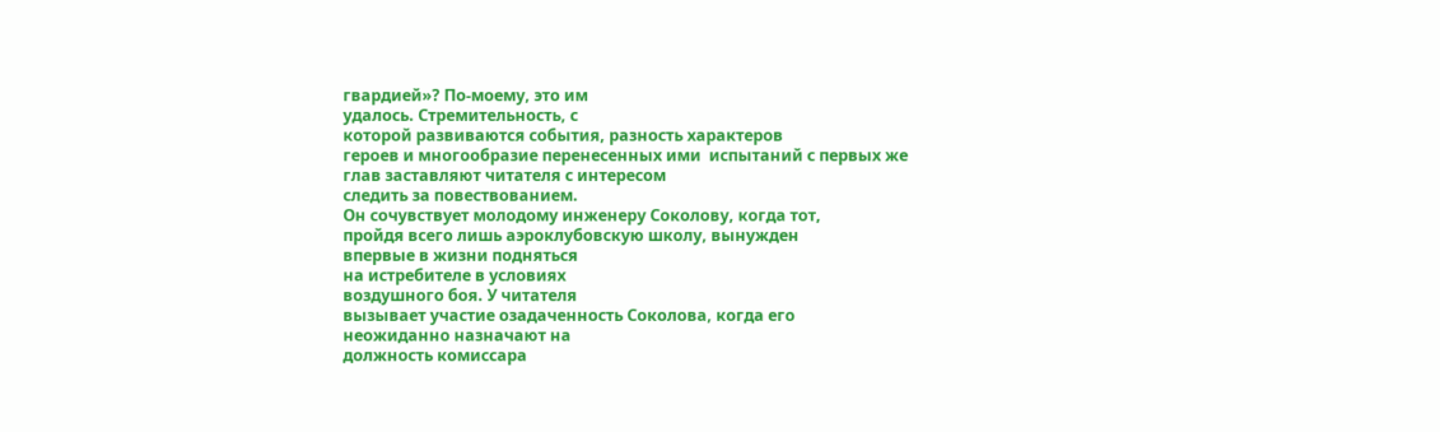гвардией»? По-моему, это им
удалось. Стремительность, с
которой развиваются события, разность характеров
героев и многообразие перенесенных ими  испытаний с первых же глав заставляют читателя с интересом
следить за повествованием.
Он сочувствует молодому инженеру Соколову, когда тот,
пройдя всего лишь аэроклубовскую школу, вынужден
впервые в жизни подняться
на истребителе в условиях
воздушного боя. У читателя
вызывает участие озадаченность Соколова, когда его
неожиданно назначают на
должность комиссара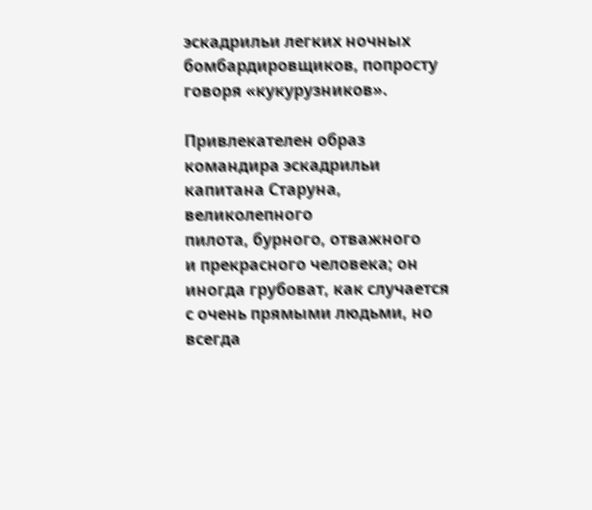эскадрильи легких ночных бомбардировщиков, попросту говоря «кукурузников».

Привлекателен образ командира эскадрильи капитана Старуна, великолепного
пилота, бурного, отважного
и прекрасного человека; он
иногда грубоват, как случается с очень прямыми людьми, но всегда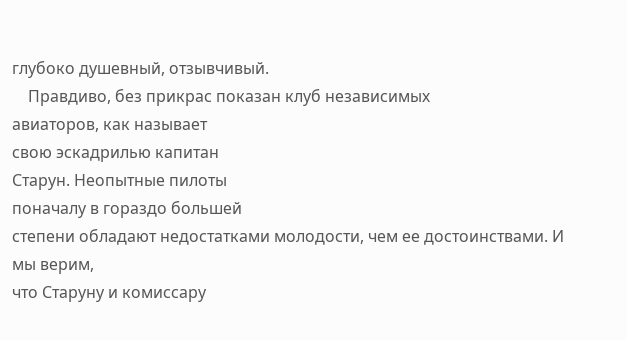глубоко душевный, отзывчивый.
    Правдиво, без прикрас показан клуб независимых
авиаторов, как называет
свою эскадрилью капитан
Старун. Неопытные пилоты
поначалу в гораздо большей
степени обладают недостатками молодости, чем ее достоинствами. И мы верим,
что Старуну и комиссару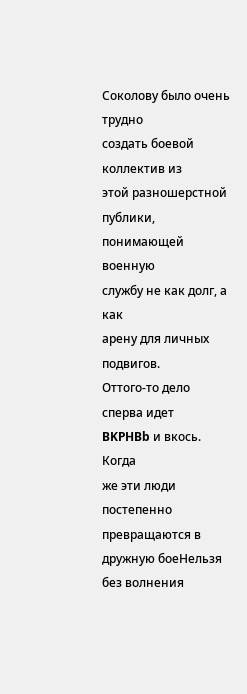Соколову было очень трудно
создать боевой коллектив из
этой разношерстной публики, понимающей военную
службу не как долг, а как
арену для личных подвигов.
Оттого-то дело сперва идет
BKPHBb и вкось. Когда
же эти люди постепенно превращаются в дружную боеНельзя без волнения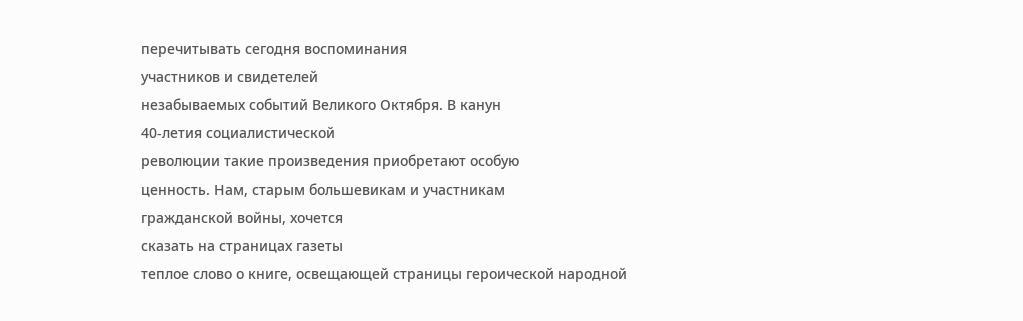перечитывать сегодня воспоминания
участников и свидетелей
незабываемых событий Великого Октября. В канун
40-летия социалистической
революции такие произведения приобретают особую
ценность. Нам, старым большевикам и участникам
гражданской войны, хочется
сказать на страницах газеты
теплое слово о книге, освещающей страницы героической народной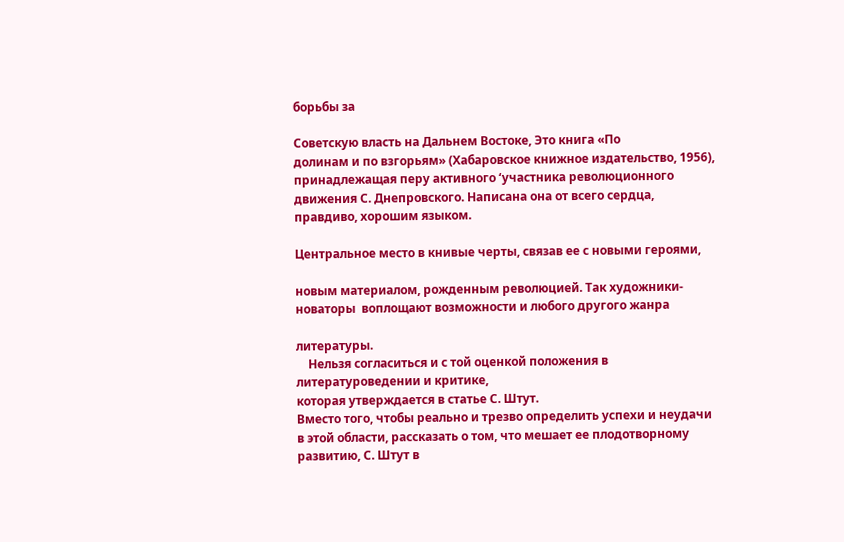борьбы за

Советскую власть на Дальнем Востоке, Это книга «По
долинам и по взгорьям» (Хабаровское книжное издательство, 1956), принадлежащая перу активного ‘участника революционного движения С. Днепровского. Написана она от всего сердца, правдиво, хорошим языком.

Центральное место в книвые черты, связав ее с новыми героями,

новым материалом, рожденным революцией. Так художники-новаторы  воплощают возможности и любого другого жанра

литературы.
    Нельзя согласиться и с той оценкой положения в литературоведении и критике,
которая утверждается в статье С. Штут.
Вместо того, чтобы реально и трезво определить успехи и неудачи в этой области, рассказать о том, что мешает ее плодотворному развитию, С. Штут в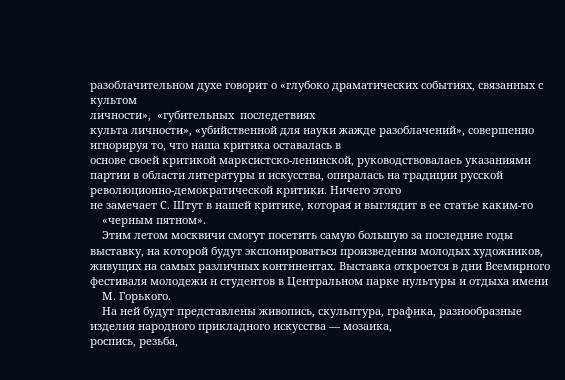разоблачительном духе говорит о «глубоко драматических событиях, связанных с культом
личности»,  «губительных  последетвиях
культа личности», «убийственной для науки жажде разоблачений», совершенно игнорируя то, что наша критика оставалась в
основе своей критикой марксистско-ленинской, руководствовалаеь указаниями партии в области литературы и искусства, опиралась на традиции русской революционно-демократической критики. Ничего этого
не замечает С. Штут в нашей критике, которая и выглядит в ее статье каким-то
    «черным пятном».
    Этим летом москвичи смогут посетить самую большую за последние годы выставку, на которой будут экспонироваться произведения молодых художников, живущих на самых различных контннентах. Выставка откроется в дни Всемирного фестиваля молодежи н студентов в Центральном парке нультуры и отдыха имени
    М. Горького.
    На ней будут представлены живопись, скульптура, графика, разнообразные изделия народного прикладного искусства — мозаика,
роспись, резьба,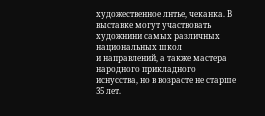художественное лнтье, чеканка. В выставке могут участвовать художнини самых различных национальных школ
и направлений, а также мастера народного прикладного иснусства, но в возрасте не старше 35 лет.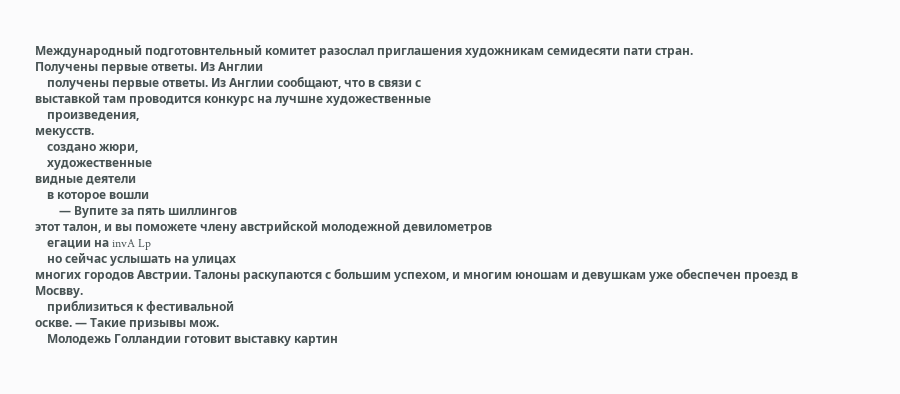Международный подготовнтельный комитет разослал приглашения художникам семидесяти пати стран.
Получены первые ответы. Из Англии
    получены первые ответы. Из Англии сообщают, что в связи с
выставкой там проводится конкурс на лучшне художественные
    произведения,
мекусств.
    создано жюри,
    художественные
видные деятели
    в которое вошли
        — Вупите за пять шиллингов
этот талон, и вы поможете члену австрийской молодежной девилометров
    егации на invA Lp
    но сейчас услышать на улицах
многих городов Австрии. Талоны раскупаются с большим успехом, и многим юношам и девушкам уже обеспечен проезд в
Мосвву.
    приблизиться к фестивальной
оскве. — Такие призывы мож.
    Молодежь Голландии готовит выставку картин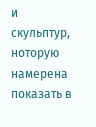и скульптур, ноторую намерена показать в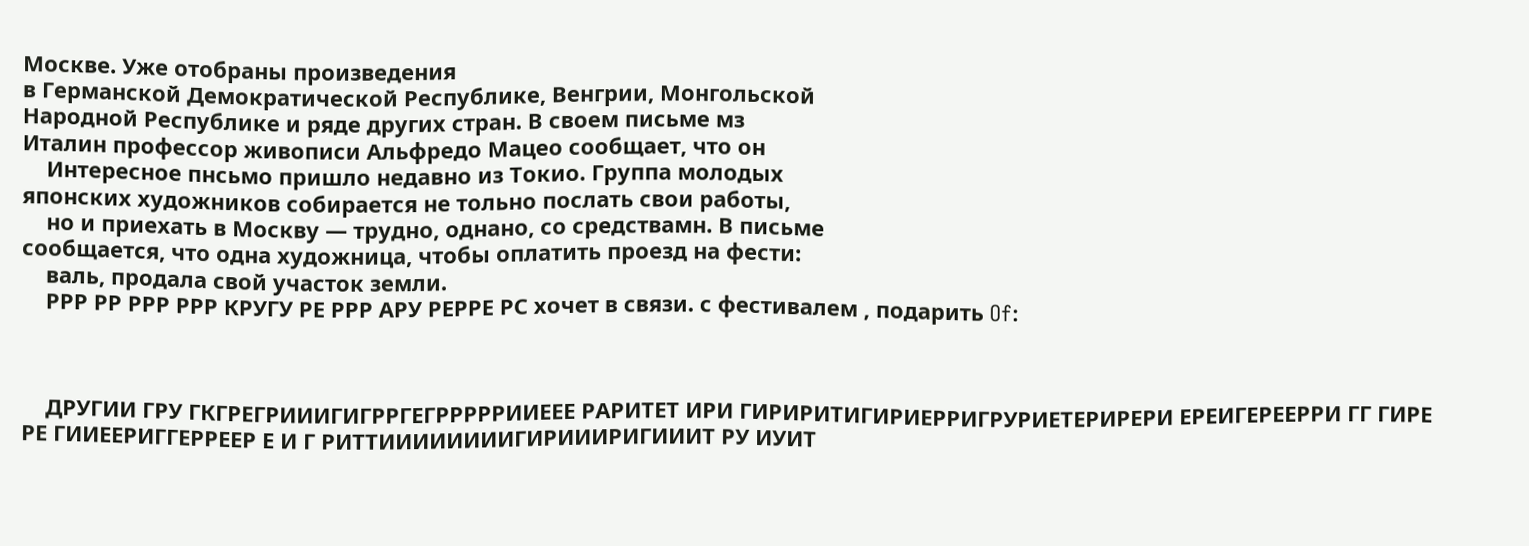Москве. Уже отобраны произведения
в Германской Демократической Республике, Венгрии, Монгольской
Народной Республике и ряде других стран. В своем письме мз
Италин профессор живописи Альфредо Мацео сообщает, что он
    Интересное пнсьмо пришло недавно из Токио. Группа молодых
японских художников собирается не тольно послать свои работы,
    но и приехать в Москву — трудно, однано, со средствамн. В письме
сообщается, что одна художница, чтобы оплатить проезд на фести:
    валь, продала свой участок земли.
    РРР РР РРР РРР КРУГУ РЕ РРР АРУ РЕРРЕ РС хочет в связи. с фестивалем ‚ подарить Of:



    ДРУГИИ ГРУ ГКГРЕГРИИИГИГРРГЕГРРРРРИИЕЕЕ РАРИТЕТ ИРИ ГИРИРИТИГИРИЕРРИГРУРИЕТЕРИРЕРИ ЕРЕИГЕРЕЕРРИ ГГ ГИРЕ РЕ ГИИЕЕРИГГЕРРЕЕР Е И Г РИТТИИИИИИИИГИРИИИРИГИИИТ РУ ИУИТ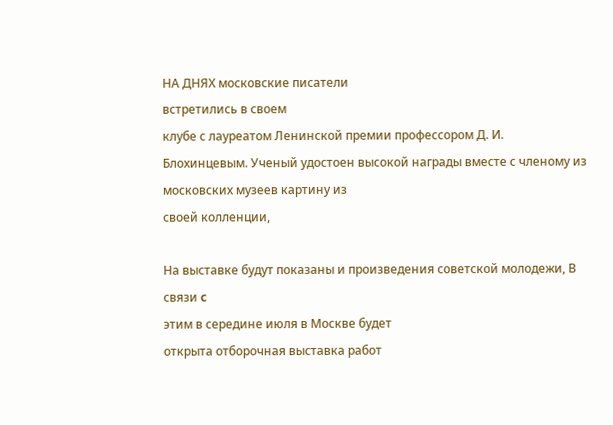НА ДНЯХ московские писатели
встретились в своем
клубе с лауреатом Ленинской премии профессором Д. И. Блохинцевым. Ученый удостоен высокой награды вместе с членому из московских музеев картину из
своей колленции,

На выставке будут показаны и произведения советской молодежи, В связи c
этим в середине июля в Москве будет
открыта отборочная выставка работ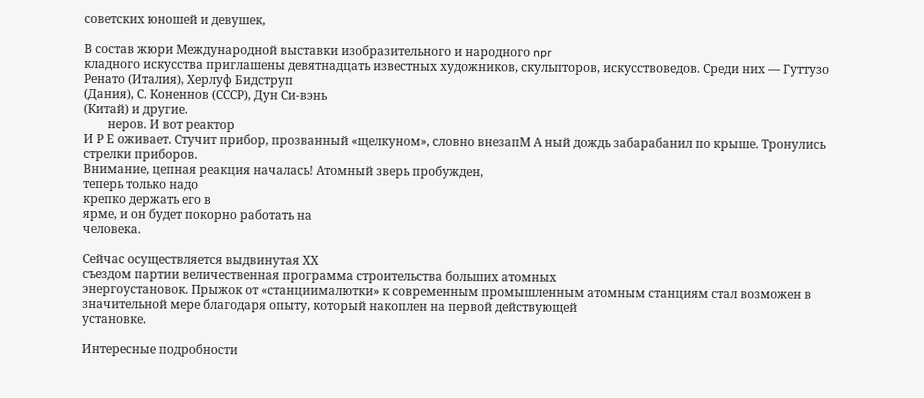советских юношей и девушек,

В состав жюри Международной выставки изобразительного и народного npr
кладного искусства приглашены девятнадцать известных художников, скульпторов, искусствоведов. Среди них — Гуттузо Ренато (Италия), Херлуф Бидструп
(Дания), С. Коненнов (СССР), Дун Си-вэнь
(Китай) и другие.
        неров. И вот реактор
И Р Е оживает. Стучит прибор, прозванный «щелкуном», словно внезапМ А ный дождь забарабанил по крыше. Тронулись стрелки приборов.
Внимание, цепная реакция началась! Атомный зверь пробужден,
теперь только надо
крепко держать его в
ярме, и он будет покорно работать на
человека.

Сейчас осуществляется выдвинутая ХХ
съездом партии величественная программа строительства больших атомных
энергоустановок. Прыжок от «станциималютки» к современным промышленным атомным станциям стал возможен в
значительной мере благодаря опыту, который накоплен на первой действующей
установке.

Интересные подробности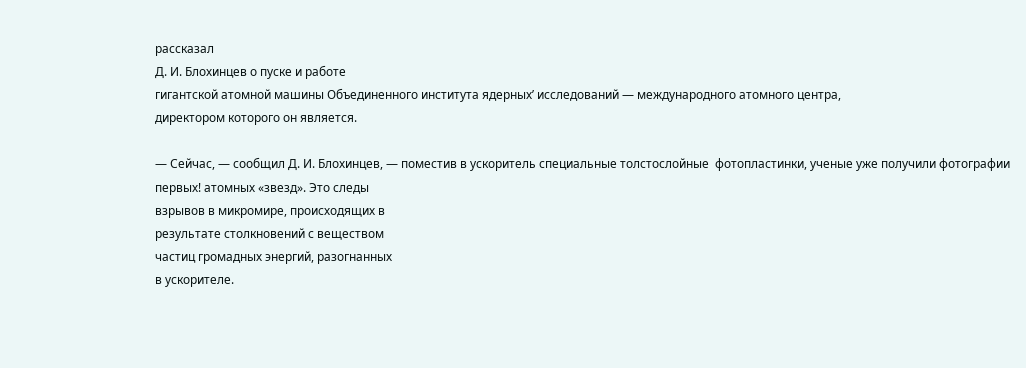рассказал
Д. И. Блохинцев о пуске и работе
гигантской атомной машины Объединенного института ядерных’ исследований — международного атомного центра,
директором которого он является.

— Сейчас, — сообщил Д. И. Блохинцев, — поместив в ускоритель специальные толстослойные  фотопластинки, ученые уже получили фотографии
первых! атомных «звезд». Это следы
взрывов в микромире, происходящих в
результате столкновений с веществом
частиц громадных энергий, разогнанных
в ускорителе.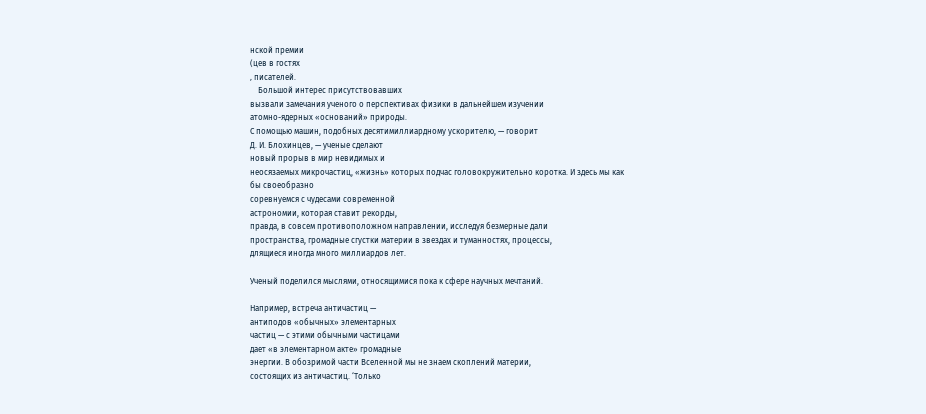нской премии
(цев в гостях
‚ писателей.
    Большой интерес присутствовавших
вызвали замечания ученого о перспективах физики в дальнейшем изучении
атомно-ядерных «оснований» природы.
С помощью машин, подобных десятимиллиардному ускорителю, — говорит
Д. И. Блохинцев, — ученые сделают
новый прорыв в мир невидимых и
неосязаемых микрочастиц, «жизнь» которых подчас головокружительно коротка. И здесь мы как бы своеобразно
соревнуемся с чудесами современной
астрономии, которая ставит рекорды,
правда, в совсем противоположном направлении, исследуя безмерные дали
пространства, громадные сгустки материи в звездах и туманностях, процессы,
длящиеся иногда много миллиардов лет.

Ученый поделился мыслями, относящимися пока к сфере научных мечтаний.

Например, встреча античастиц —
антиподов «обычных» элементарных
частиц — с этими обычными частицами
дает «в элементарном акте» громадные
энергии. В обозримой части Вселенной мы не знаем скоплений материи,
состоящих из античастиц. ‘Только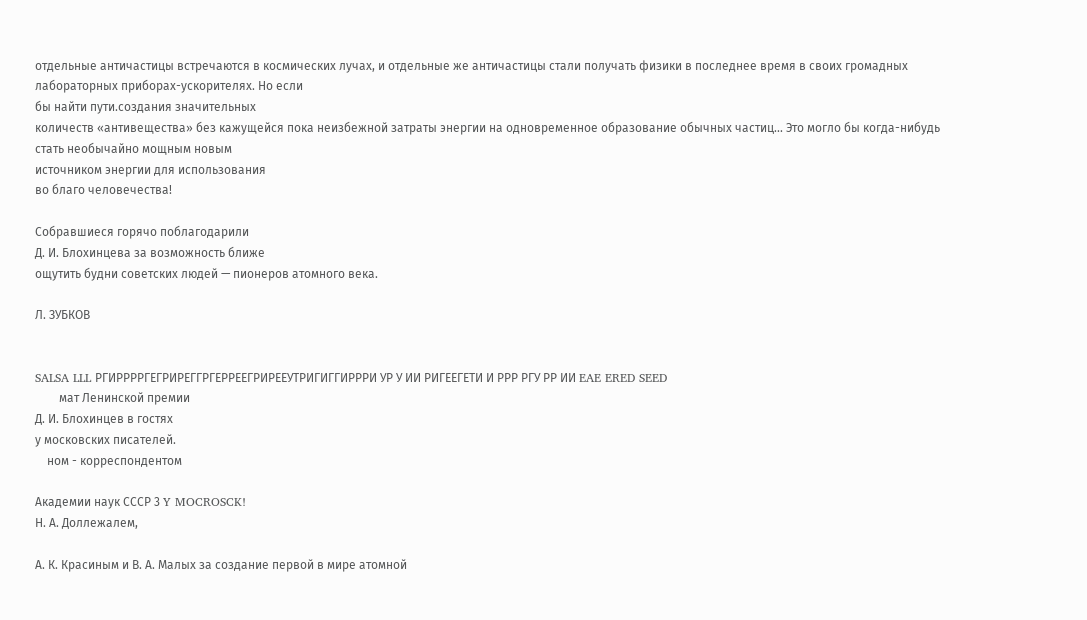отдельные античастицы встречаются в космических лучах, и отдельные же античастицы стали получать физики в последнее время в своих громадных лабораторных приборах-ускорителях. Но если
бы найти пути.создания значительных
количеств «антивещества» без кажущейся пока неизбежной затраты энергии на одновременное образование обычных частиц... Это могло бы когда-нибудь стать необычайно мощным новым
источником энергии для использования
во благо человечества!

Собравшиеся горячо поблагодарили
Д. И. Блохинцева за возможность ближе
ощутить будни советских людей — пионеров атомного века.

Л. ЗУБКОВ


SALSA LLL РГИРРРРГЕГРИРЕГГРГЕРРЕЕГРИРЕЕУТРИГИГГИРРРИ УР У ИИ РИГЕЕГЕТИ И РРР РГУ РР ИИ EAE ERED SEED
        мат Ленинской премии
Д. И. Блохинцев в гостях
у московских писателей.
    ном - корреспондентом

Академии наук СССР 3 Y MOCROSCK!
Н. А. Доллежалем,

А. К. Красиным и В. А. Малых за создание первой в мире атомной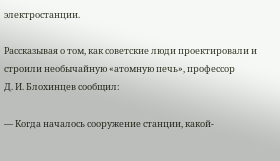электростанции.

Рассказывая о том, как советские люди проектировали и строили необычайную «атомную печь», профессор
Д. И. Блохинцев сообщил:

— Когда началось сооружение станции, какой-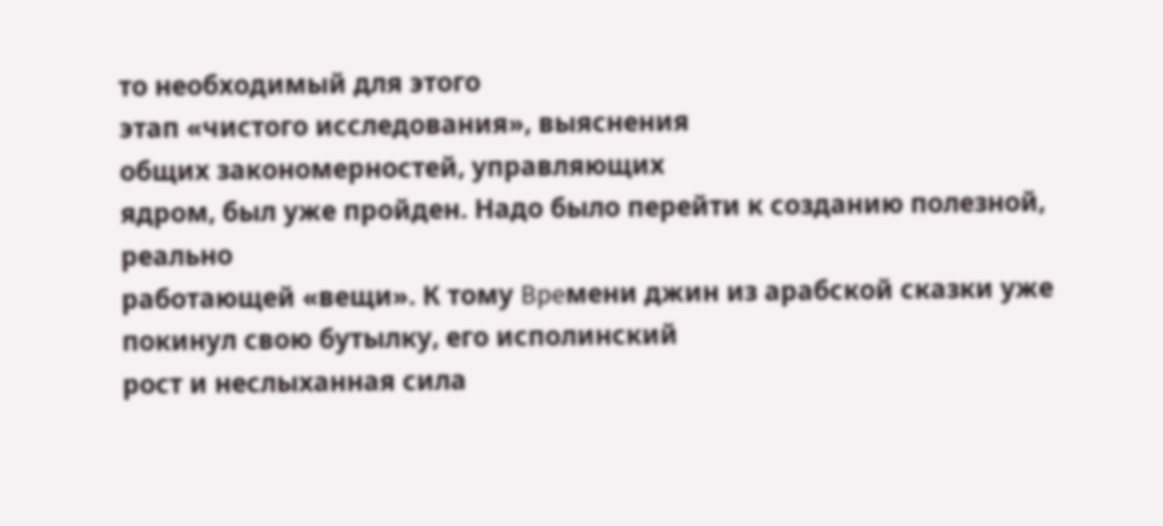то необходимый для этого
этап «чистого исследования», выяснения
общих закономерностей, управляющих
ядром, был уже пройден. Надо было перейти к созданию полезной, реально
работающей «вещи». К тому Bpeмени джин из арабской сказки уже покинул свою бутылку, его исполинский
рост и неслыханная сила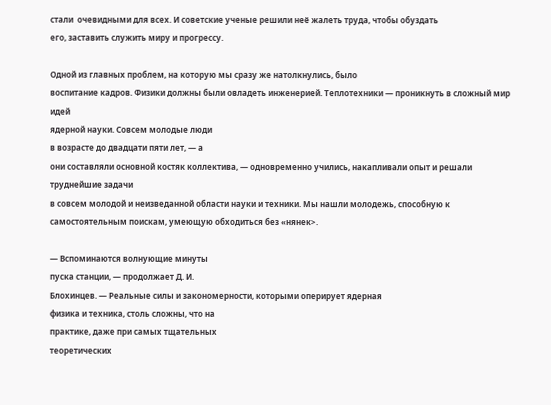стали  очевидными для всех. И советские ученые решили неё жалеть труда, чтобы обуздать
его, заставить служить миру и прогрессу.

Одной из главных проблем, на которую мы сразу же натолкнулись, было
воспитание кадров. Физики должны были овладеть инженерией. Теплотехники — проникнуть в сложный мир идей
ядерной науки. Совсем молодые люди
в возрасте до двадцати пяти лет, — а
они составляли основной костяк коллектива, — одновременно учились, накапливали опыт и решали труднейшие задачи
в совсем молодой и неизведанной области науки и техники. Мы нашли молодежь, способную к самостоятельным поискам, умеющую обходиться без «нянек>.

— Вспоминаются волнующие минуты
пуска станции, — продолжает Д. И.
Блохинцев. — Реальные силы и закономерности, которыми оперирует ядерная
физика и техника, столь сложны, что на
практике, даже при самых тщательных
теоретических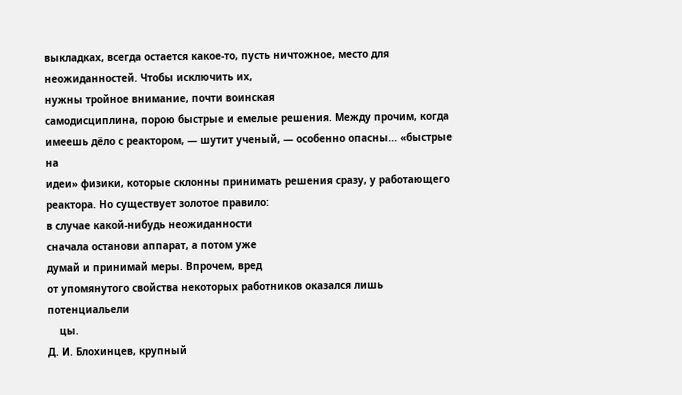выкладках, всегда остается какое-то, пусть ничтожное, место для
неожиданностей. Чтобы исключить их,
нужны тройное внимание, почти воинская
самодисциплина, порою быстрые и емелые решения. Между прочим, когда
имеешь дёло с реактором, — шутит ученый, — особенно опасны... «быстрые на
идеи» физики, которые склонны принимать решения сразу, у работающего реактора. Но существует золотое правило:
в случае какой-нибудь неожиданности
сначала останови аппарат, а потом уже
думай и принимай меры. Впрочем, вред
от упомянутого свойства некоторых работников оказался лишь потенциальели
    цы.
Д. И. Блохинцев, крупный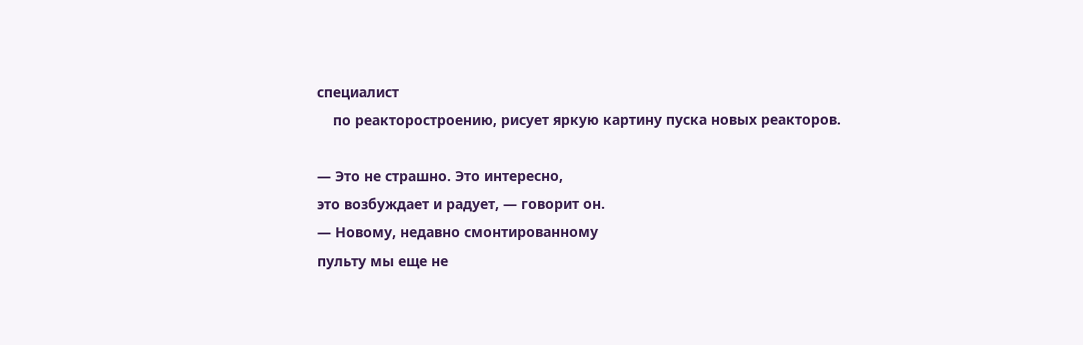специалист
    по реакторостроению, рисует яркую картину пуска новых реакторов.

— Это не страшно. Это интересно,
это возбуждает и радует, — говорит он.
— Новому, недавно смонтированному
пульту мы еще не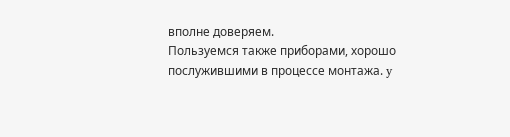вполне доверяем.
Пользуемся также приборами, хорошо
послужившими в процессе монтажа. y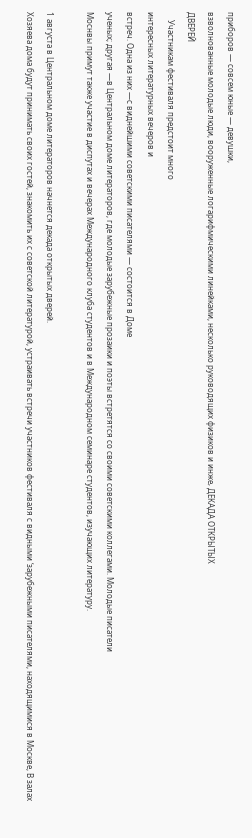приборов — совсем юные — девушки,
взволнованные молодые люди, вооруженные логарифмическими линейками, несколько руководящих физиков и инже‚ ДЕКАДА ОТКРЫТЫХ
ДВЕРЕЙ
    Участникам фестиваля предстоит много
интересных литературных вечеров и
встреч. Одна из них —с виднейшими советскими писателями — состоится в Доме
ученых; другая —в Центральном доме литераторов, где молодые зарубежные прозаики и поэты встретятся со своими советскими коллегами. Молодые писатели
Моснвы примут также участие в диспутах и вечерах Международного клуба студентов и в Международном семинаре студентов, изучающих литературу.

1 августа в Центральном доме литераторов начнется декада открытых дверей.
Хозяева дома будут принимать своих гостей, знакомить их с советской литературой, устраивать встречи участников фестиваля с видными ‘зарубежными писателями, находящимися в Москве, В залах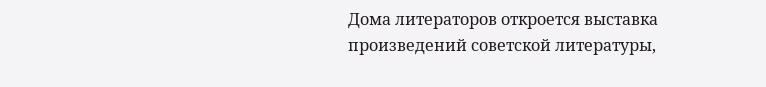Дома литераторов откроется выставка
произведений советской литературы,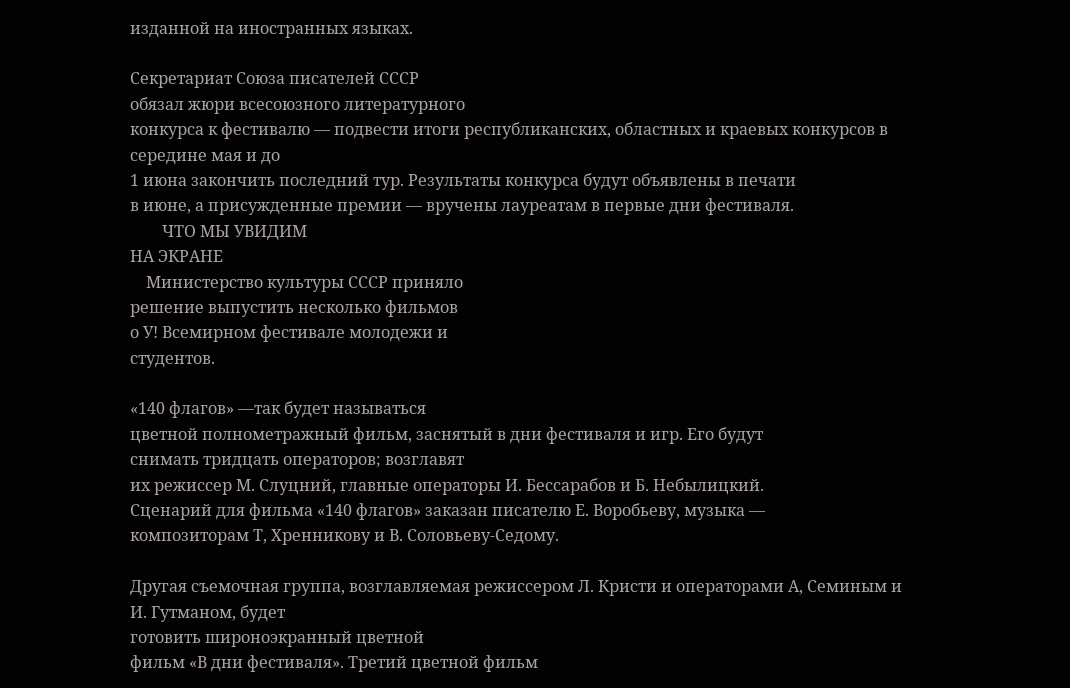изданной на иностранных языках.

Секретариат Союза писателей СССР
обязал жюри всесоюзного литературного
конкурса к фестивалю — подвести итоги республиканских, областных и краевых конкурсов в середине мая и до
1 июна закончить последний тур. Результаты конкурса будут объявлены в печати
в июне, а присужденные премии — вручены лауреатам в первые дни фестиваля.
        ЧТО МЫ УВИДИМ
НА ЭКРАНЕ
    Министерство культуры СССР приняло
решение выпустить несколько фильмов
о У! Всемирном фестивале молодежи и
студентов.

«140 флагов» —так будет называться
цветной полнометражный фильм, заснятый в дни фестиваля и игр. Его будут
снимать тридцать операторов; возглавят
их режиссер М. Слуцний, главные операторы И. Бессарабов и Б. Небылицкий.
Сценарий для фильма «140 флагов» заказан писателю Е. Воробьеву, музыка —
композиторам Т, Хренникову и В. Соловьеву-Седому.

Другая съемочная группа, возглавляемая режиссером Л. Кристи и операторами А, Семиным и И. Гутманом, будет
готовить широноэкранный цветной
фильм «В дни фестиваля». Третий цветной фильм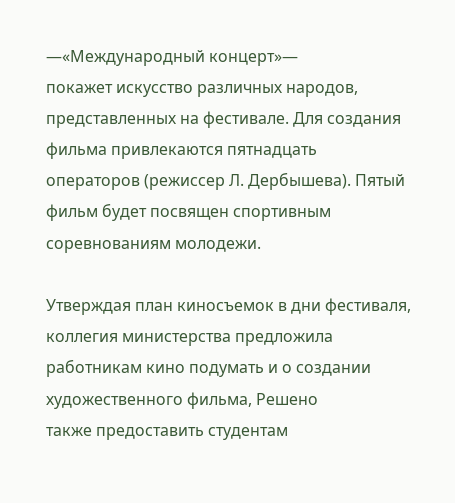—«Международный концерт»—
покажет искусство различных народов,
представленных на фестивале. Для создания фильма привлекаются пятнадцать
операторов (режиссер Л. Дербышева). Пятый фильм будет посвящен спортивным
соревнованиям молодежи.

Утверждая план киносъемок в дни фестиваля, коллегия министерства предложила работникам кино подумать и о создании художественного фильма, Решено
также предоставить студентам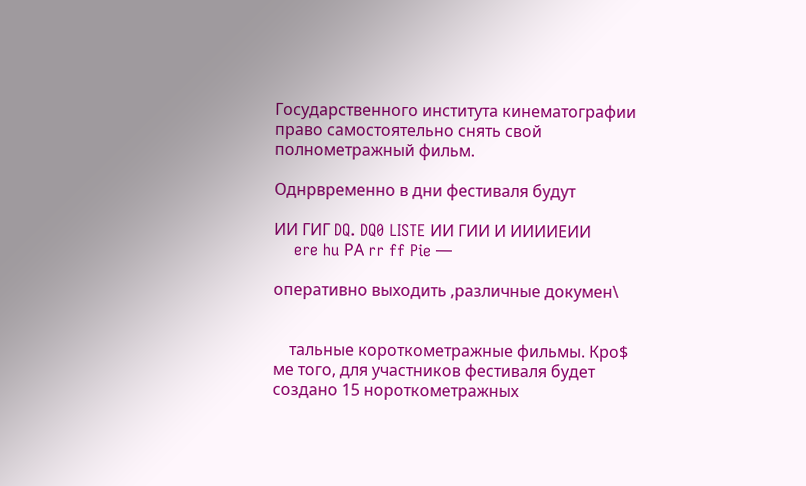Государственного института кинематографии право самостоятельно снять свой полнометражный фильм.

Однрвременно в дни фестиваля будут

ИИ ГИГ DQ. DQ0 LISTE ИИ ГИИ И ИИИИЕИИ
    ere hu РА rr ff Pie —

оперативно выходить ‚различные докумен\


    тальные короткометражные фильмы. Кро$
ме того, для участников фестиваля будет
создано 15 нороткометражных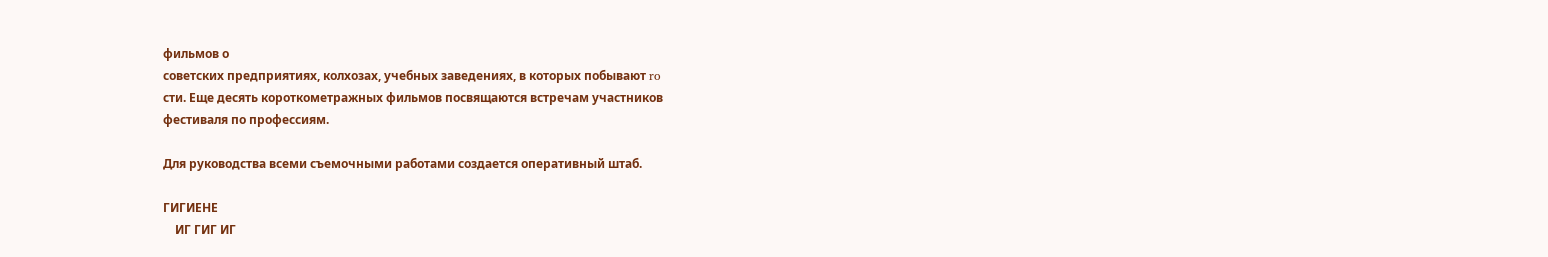фильмов о
советских предприятиях, колхозах, учебных заведениях, в которых побывают ro
сти. Еще десять короткометражных фильмов посвящаются встречам участников
фестиваля по профессиям.

Для руководства всеми съемочными работами создается оперативный штаб.

ГИГИЕНЕ
    ИГ ГИГ ИГ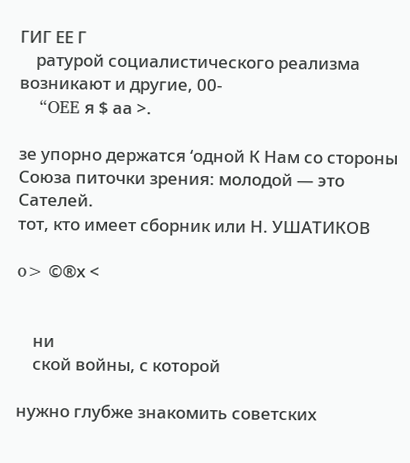ГИГ ЕЕ Г
    ратурой социалистического реализма возникают и другие, 00-
    “OEE я $ аа >.

зе упорно держатся ‘одной К Нам со стороны Союза питочки зрения: молодой — это  Сателей.
тот, кто имеет сборник или Н. УШАТИКОВ

o> ©®х <


    ни
    ской войны, с которой

нужно глубже знакомить советских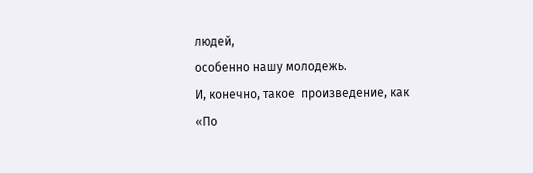людей,
особенно нашу молодежь.
И, конечно, такое  произведение, как «По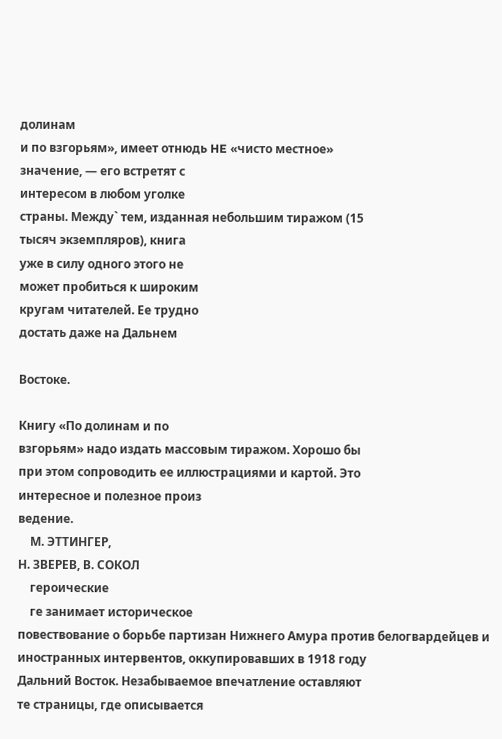долинам
и по взгорьям», имеет отнюдь HE «чисто местное»
значение, — его встретят с
интересом в любом уголке
страны. Между` тем, изданная небольшим тиражом (15
тысяч экземпляров), книга
уже в силу одного этого не
может пробиться к широким
кругам читателей. Ее трудно
достать даже на Дальнем

Востоке.

Книгу «По долинам и по
взгорьям» надо издать массовым тиражом. Хорошо бы
при этом сопроводить ее иллюстрациями и картой. Это
интересное и полезное произ
ведение.
    М. ЭТТИНГЕР,
Н. ЗВЕРЕВ, В. СОКОЛ
    героические
    ге занимает историческое
повествование о борьбе партизан Нижнего Амура против белогвардейцев и иностранных интервентов, оккупировавших в 1918 году
Дальний Восток. Незабываемое впечатление оставляют
те страницы, где описывается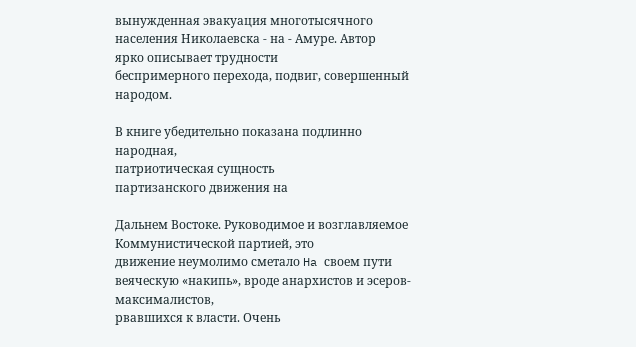вынужденная эвакуация многотысячного населения Николаевска - на - Амуре. Автор
ярко описывает трудности
беспримерного перехода, подвиг, совершенный народом.

В книге убедительно показана подлинно народная,
патриотическая сущность
партизанского движения на

Дальнем Востоке. Руководимое и возглавляемое Коммунистической партией, это
движение неумолимо сметало Ha своем пути веяческую «накипь», вроде анархистов и эсеров-максималистов,
рвавшихся к власти. Очень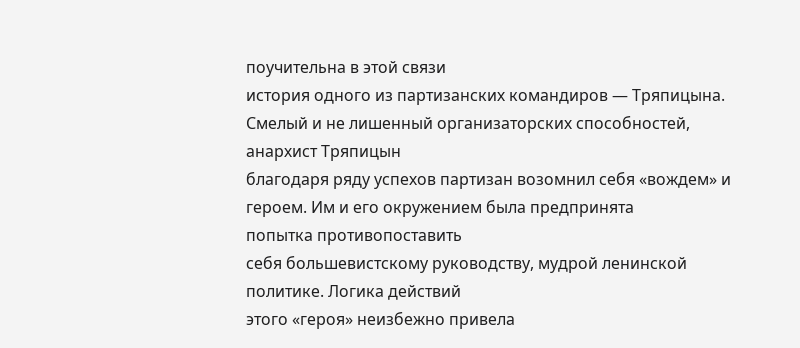поучительна в этой связи
история одного из партизанских командиров — Тряпицына. Смелый и не лишенный организаторских способностей, анархист Тряпицын
благодаря ряду успехов партизан возомнил себя «вождем» и героем. Им и его окружением была предпринята
попытка противопоставить
себя большевистскому руководству, мудрой ленинской
политике. Логика действий
этого «героя» неизбежно привела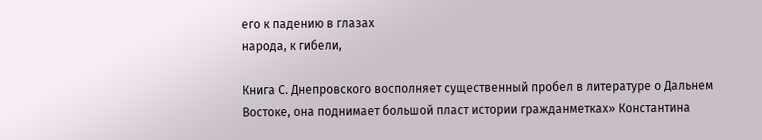его к падению в глазах
народа, к гибели,

Книга С. Днепровского восполняет существенный пробел в литературе о Дальнем
Востоке, она поднимает большой пласт истории гражданметках» Константина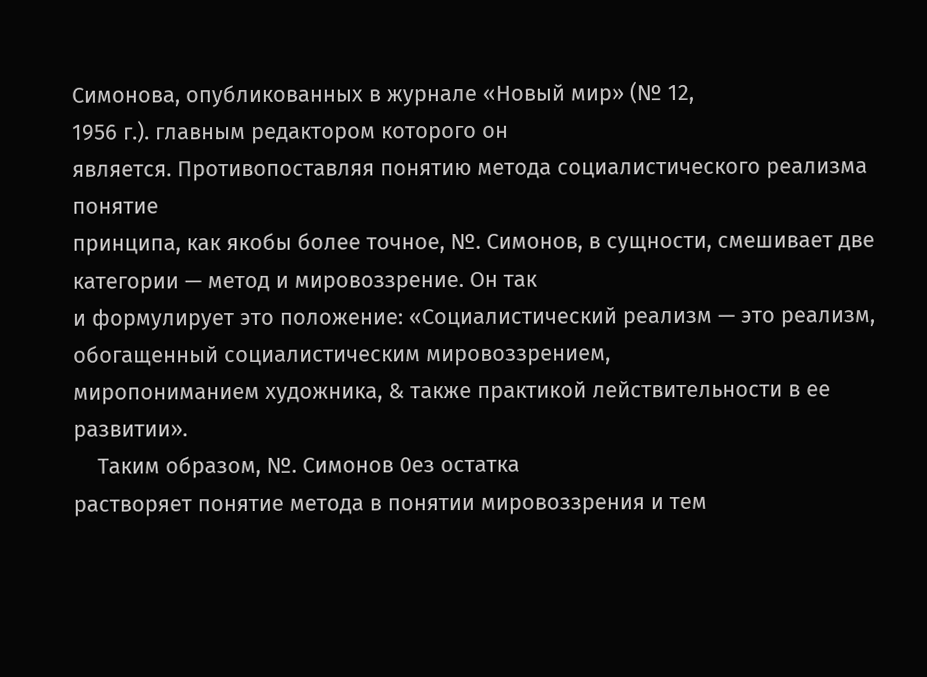Симонова, опубликованных в журнале «Новый мир» (№ 12,
1956 г.). главным редактором которого он
является. Противопоставляя понятию метода социалистического реализма понятие
принципа, как якобы более точное, №. Симонов, в сущности, смешивает две категории — метод и мировоззрение. Он так
и формулирует это положение: «Социалистический реализм — это реализм, обогащенный социалистическим мировоззрением,
миропониманием художника, & также практикой лействительности в ее развитии».
    Таким образом, №. Симонов 0ез остатка
растворяет понятие метода в понятии мировоззрения и тем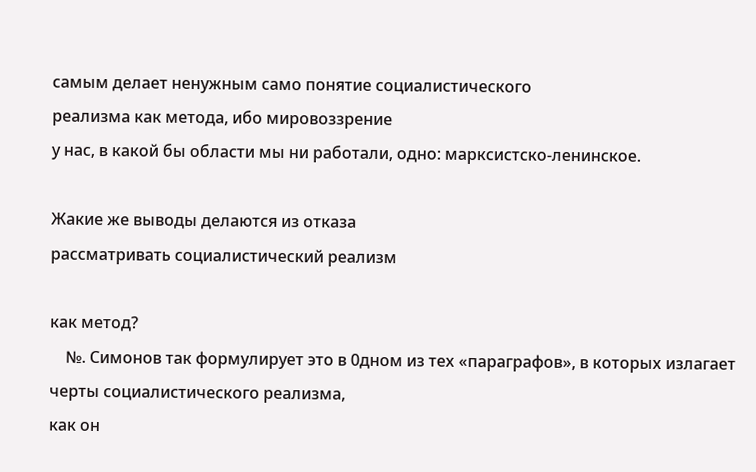самым делает ненужным само понятие социалистического
реализма как метода, ибо мировоззрение
у нас, в какой бы области мы ни работали, одно: марксистско-ленинское.

Жакие же выводы делаются из отказа
рассматривать социалистический реализм

как метод?
    №. Симонов так формулирует это в 0дном из тех «параграфов», в которых излагает черты социалистического реализма,
как он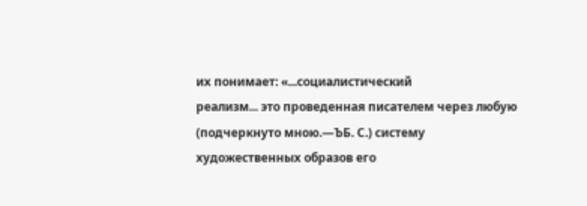их понимает: «...социалистический
реализм... это проведенная писателем через любую (подчеркнуто мною.—ЪБ. С.) систему художественных образов его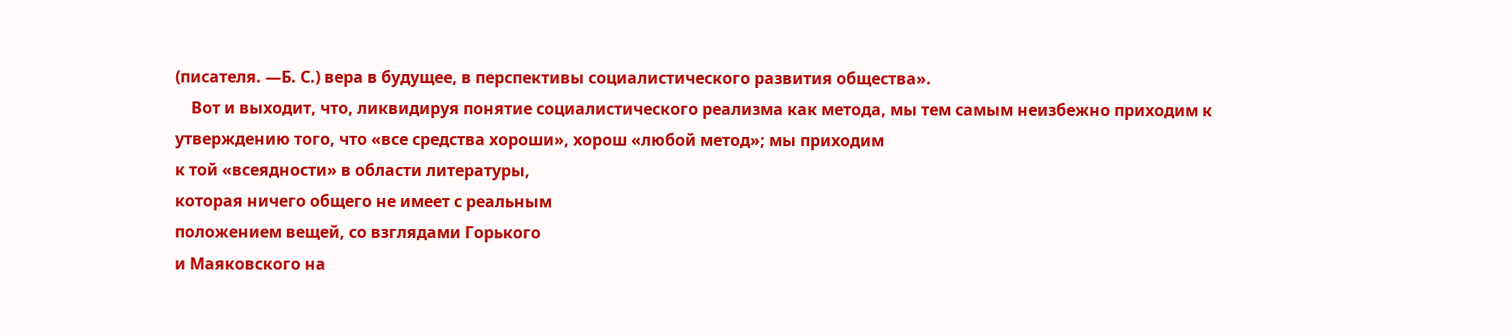(писателя. —Б. С.) вера в будущее, в перспективы социалистического развития общества».
    Вот и выходит, что, ликвидируя понятие социалистического реализма как метода, мы тем самым неизбежно приходим к
утверждению того, что «все средства хороши», хорош «любой метод»; мы приходим
к той «всеядности» в области литературы,
которая ничего общего не имеет с реальным
положением вещей, со взглядами Горького
и Маяковского на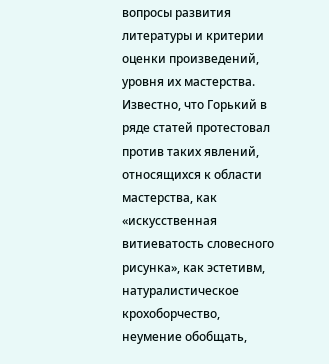вопросы развития литературы и критерии оценки произведений,
уровня их мастерства. Известно, что Горький в ряде статей протестовал против таких явлений, относящихся к области
мастерства, как «искусственная витиеватость словесного рисунка», как эстетивм,
натуралистическое крохоборчество, неумение обобщать,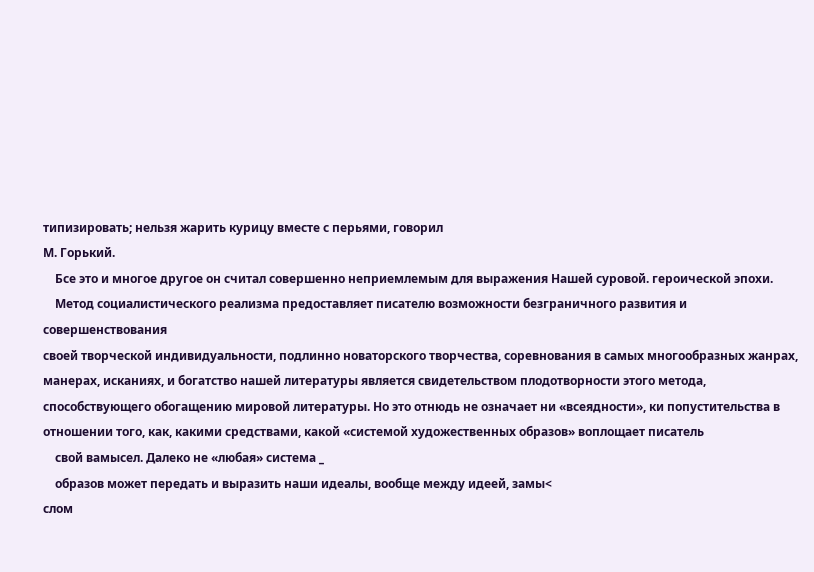типизировать; нельзя жарить курицу вместе с перьями, говорил
М. Горький.
    Бсе это и многое другое он считал совершенно неприемлемым для выражения Haшей суровой. героической эпохи.
    Метод социалистического реализма предоставляет писателю возможности безграничного развития и совершенствования
своей творческой индивидуальности, подлинно новаторского творчества, соревнования в самых многообразных жанрах, манерах, исканиях, и богатство нашей литературы является свидетельством плодотворности этого метода, способствующего обогащению мировой литературы. Но это отнюдь не означает ни «всеядности», ки попустительства в отношении того, как, какими средствами, какой «системой художественных образов» воплощает писатель
    свой вамысел. Далеко не «любая» система _
    образов может передать и выразить наши идеалы, вообще между идеей, замы<
слом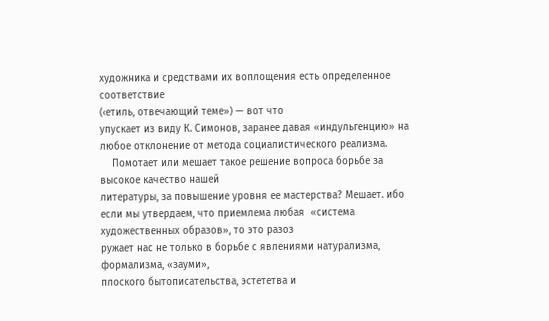художника и средствами их воплощения есть определенное соответствие
(‹етиль, отвечающий теме») — вот что
упускает из виду К. Симонов, заранее давая «индульгенцию» на любое отклонение от метода социалистического реализма.
    Помотает или мешает такое решение вопроса борьбе за высокое качество нашей
литературы, за повышение уровня ее мастерства? Мешает. ибо если мы утвердаем, что приемлема любая  «система художественных образов», то это разоз
ружает нас не только в борьбе с явлениями натурализма, формализма, «зауми»,
плоского бытописательства, эстететва и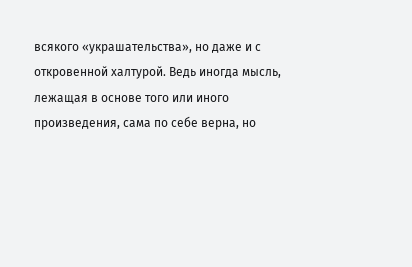всякого «украшательства», но даже и с
откровенной халтурой. Ведь иногда мысль,
лежащая в основе того или иного произведения, сама по себе верна, но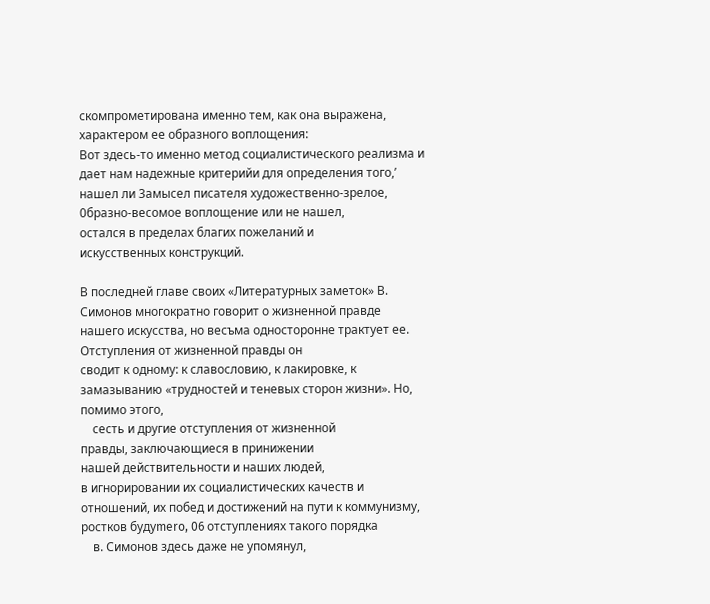скомпрометирована именно тем, как она выражена, характером ее образного воплощения:
Вот здесь-то именно метод социалистического реализма и дает нам надежные критерийи для определения того,’ нашел ли 3амысел писателя художественно-зрелое, 0бразно-весомое воплощение или не нашел,
остался в пределах благих пожеланий и
искусственных конструкций.

В последней главе своих «Литературных заметок» В. Симонов многократно говорит о жизненной правде нашего искусства, но весъма односторонне трактует ее.
Отступления от жизненной правды он
сводит к одному: к славословию, к лакировке, к замазыванию «трудностей и теневых сторон жизни». Но, помимо этого,
    сесть и другие отступления от жизненной
правды, заключающиеся в принижении
нашей действительности и наших людей,
в игнорировании их социалистических качеств и отношений, их побед и достижений на пути к коммунизму, ростков будуmero, 06 отступлениях такого порядка
    в. Симонов здесь даже не упомянул,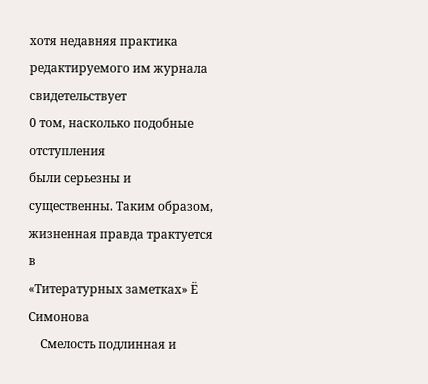хотя недавняя практика  редактируемого им журнала свидетельствует
0 том, насколько подобные отступления
были серьезны и существенны. Таким образом, жизненная правда трактуется в
«Титературных заметках» Ё Симонова
    Смелость подлинная и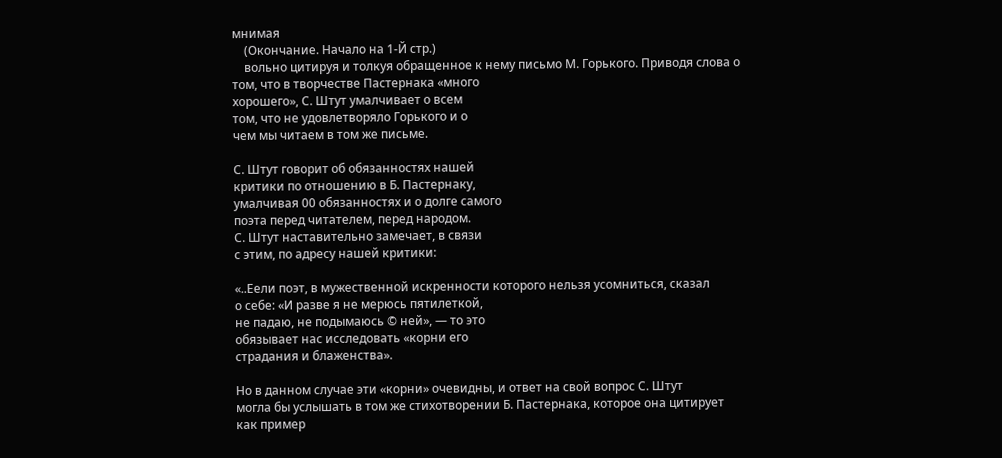мнимая
    (Окончание. Начало на 1-Й стр.)
    вольно цитируя и толкуя обращенное к нему письмо М. Горького. Приводя слова о
том, что в творчестве Пастернака «много
хорошего», С. Штут умалчивает о всем
том, что не удовлетворяло Горького и о
чем мы читаем в том же письме.

С. Штут говорит об обязанностях нашей
критики по отношению в Б. Пастернаку,
умалчивая 00 обязанностях и о долге самого
поэта перед читателем, перед народом.
С. Штут наставительно замечает, в связи
с этим, по адресу нашей критики:

«..Еели поэт, в мужественной искренности которого нельзя усомниться, сказал
о себе: «И разве я не мерюсь пятилеткой,
не падаю, не подымаюсь © ней», — то это
обязывает нас исследовать «корни его
страдания и блаженства».

Но в данном случае эти «корни» очевидны, и ответ на свой вопрос С. Штут
могла бы услышать в том же стихотворении Б. Пастернака, которое она цитирует
как пример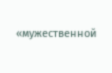«мужественной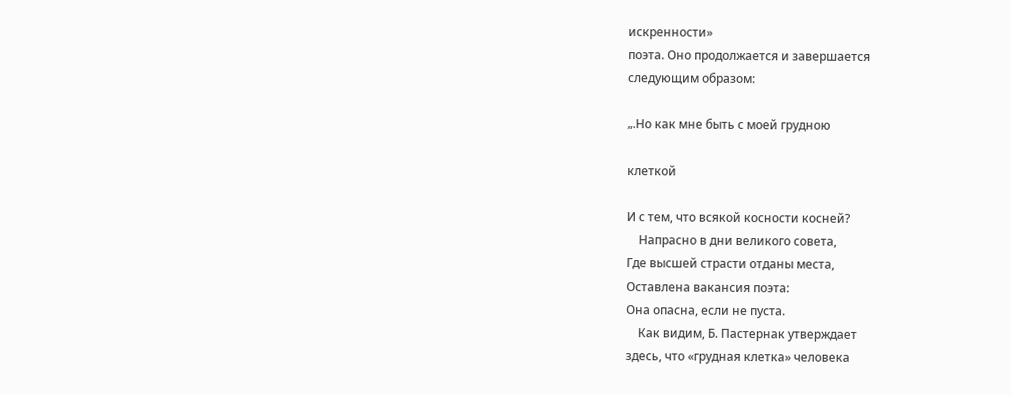искренности»
поэта. Оно продолжается и завершается
следующим образом:

„.Но как мне быть с моей грудною

клеткой

И с тем, что всякой косности косней?
    Напрасно в дни великого совета,
Где высшей страсти отданы места,
Оставлена вакансия поэта:
Она опасна, если не пуста.
    Как видим, Б. Пастернак утверждает
здесь, что «грудная клетка» человека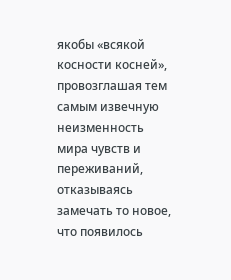якобы «всякой косности косней», провозглашая тем самым извечную неизменность
мира чувств и переживаний, отказываясь
замечать то новое, что появилось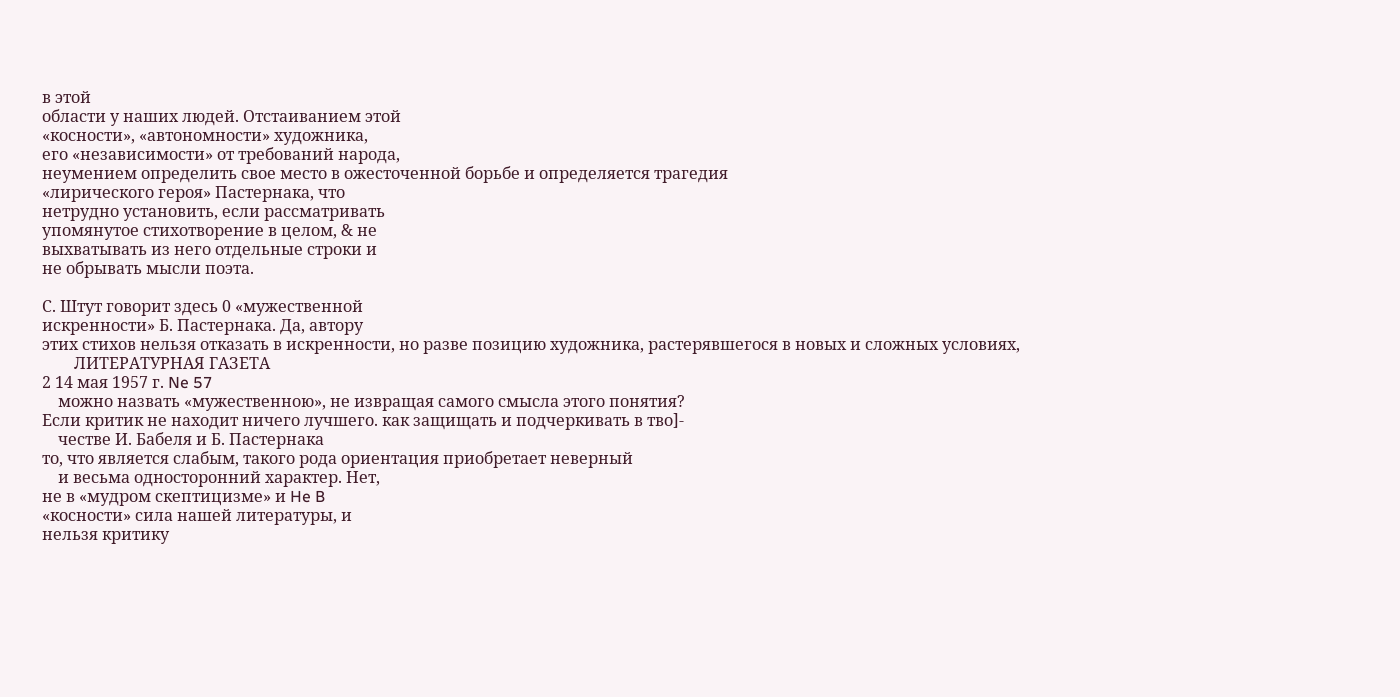в этой
области у наших людей. Отстаиванием этой
«косности», «автономности» художника,
его «независимости» от требований народа,
неумением определить свое место в ожесточенной борьбе и определяется трагедия
«лирического героя» Пастернака, что
нетрудно установить, если рассматривать
упомянутое стихотворение в целом, & не
выхватывать из него отдельные строки и
не обрывать мысли поэта.

С. Штут говорит здесь 0 «мужественной
искренности» Б. Пастернака. Да, автору
этих стихов нельзя отказать в искренности, но разве позицию художника, растерявшегося в новых и сложных условиях,
        ЛИТЕРАТУРНАЯ ГАЗЕТА
2 14 мая 1957 г. Ne 57
    можно назвать «мужественною», не извращая самого смысла этого понятия?
Если критик не находит ничего лучшего. как защищать и подчеркивать в тво]-
    честве И. Бабеля и Б. Пастернака
то, что является слабым, такого рода ориентация приобретает неверный
    и весьма односторонний характер. Нет,
не в «мудром скептицизме» и He B
«косности» сила нашей литературы, и
нельзя критику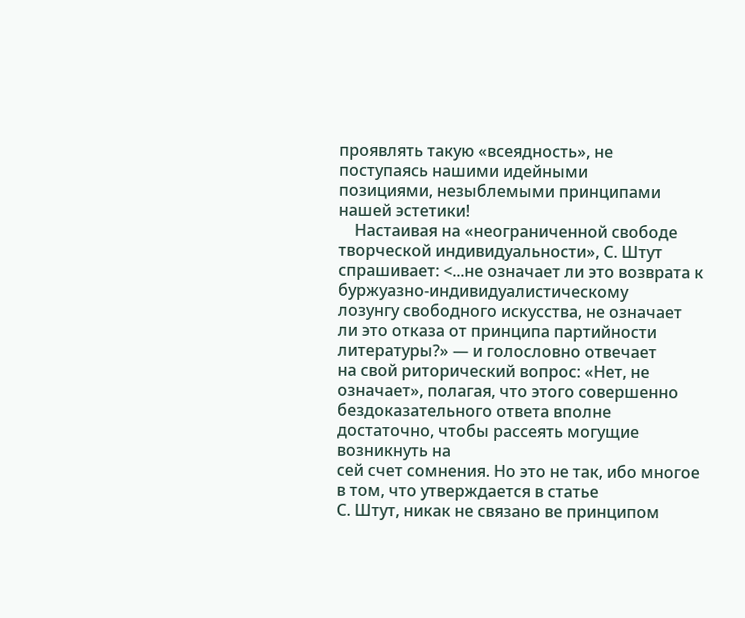проявлять такую «всеядность», не поступаясь нашими идейными
позициями, незыблемыми принципами нашей эстетики!
    Настаивая на «неограниченной свободе
творческой индивидуальности», С. Штут
спрашивает: <...не означает ли это возврата к буржуазно-индивидуалистическому
лозунгу свободного искусства, не означает
ли это отказа от принципа партийности
литературы?» — и голословно отвечает
на свой риторический вопрос: «Нет, не
означает», полагая, что этого совершенно
бездоказательного ответа вполне достаточно, чтобы рассеять могущие возникнуть на
сей счет сомнения. Но это не так, ибо многое в том, что утверждается в статье
С. Штут, никак не связано ве принципом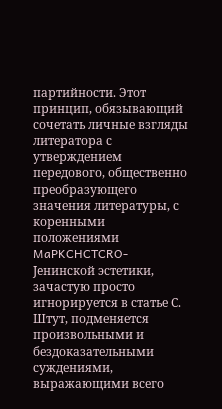партийности. Этот принцип, обязывающий
сочетать личные взгляды литератора с
утверждением передового, общественно
преобразующего значения литературы, с
коренными положениями MaPKCHCTCRO-Jeнинской эстетики, зачастую просто игнорируется в статье С. Штут, подменяется
произвольными и бездоказательными суждениями, выражающими всего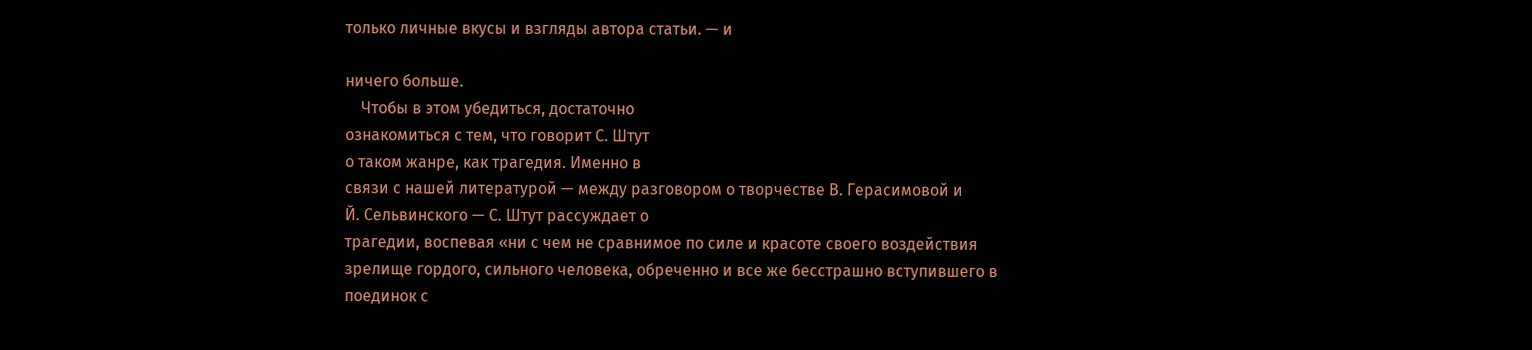только личные вкусы и взгляды автора статьи. — и

ничего больше.
    Чтобы в этом убедиться, достаточно
ознакомиться с тем, что говорит С. Штут
о таком жанре, как трагедия. Именно в
связи с нашей литературой — между разговором о творчестве В. Герасимовой и
Й. Сельвинского — С. Штут рассуждает о
трагедии, воспевая «ни с чем не сравнимое по силе и красоте своего воздействия
зрелище гордого, сильного человека, обреченно и все же бесстрашно вступившего в
поединок с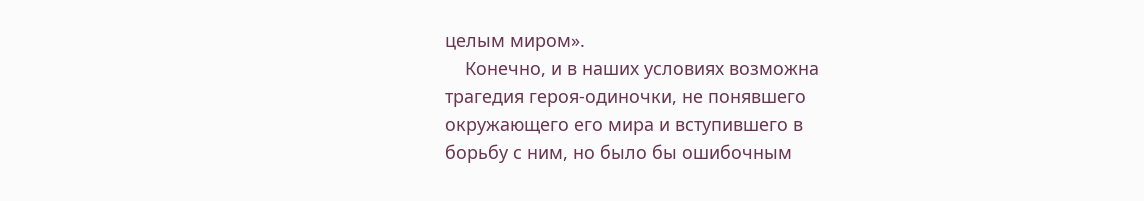целым миром».
    Конечно, и в наших условиях возможна
трагедия героя-одиночки, не понявшего
окружающего его мира и вступившего в
борьбу с ним, но было бы ошибочным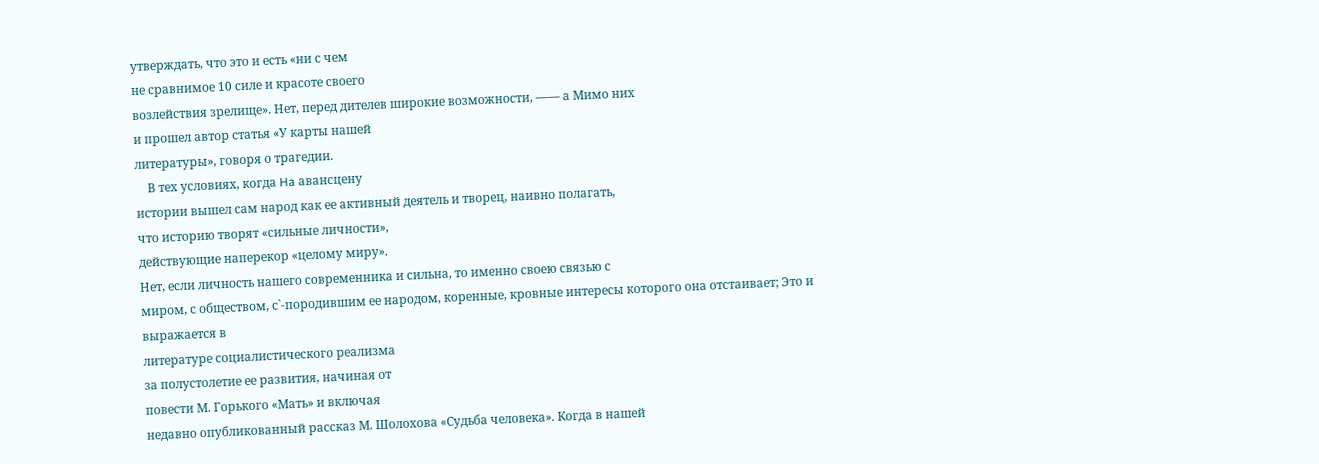утверждать, что это и есть «ни с чем
не сравнимое 10 силе и красоте своего
возлействия зрелище». Нет, перед дителев широкие возможности, —— а Мимо них
и прошел автор статья «У карты нашей
литературы», говоря о трагедии.
    В тех условиях, когда Ha авансцену
истории вышел сам народ как ее активный деятель и творец, наивно полагать,
что историю творят «сильные личности»,
действующие наперекор «целому миру».
Нет, если личность нашего современника и сильна, то именно своею связью с
миром, с обществом, с`-породившим ее народом, коренные, кровные интересы которого она отстаивает; Это и выражается в
литературе социалистического реализма
за полустолетие ее развития, начиная от
повести М. Горького «Мать» и включая
недавно опубликованный рассказ М. Шолохова «Судьба человека». Когда в нашей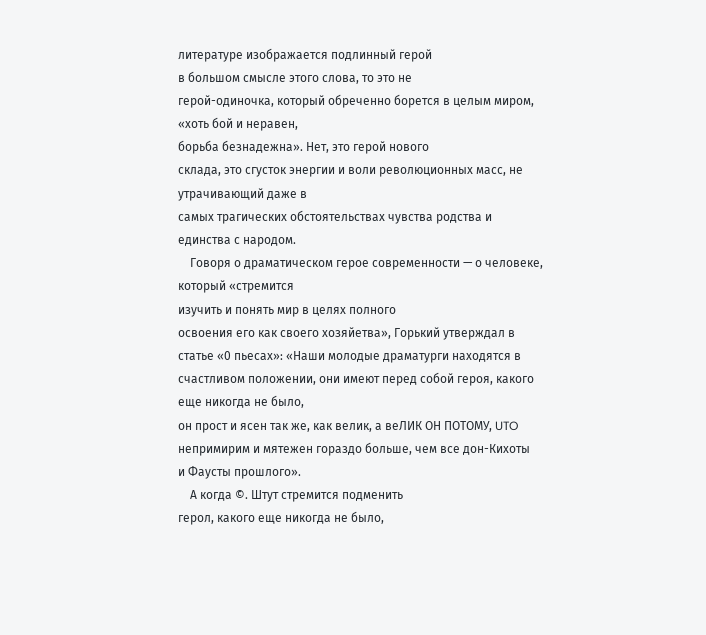литературе изображается подлинный герой
в большом смысле этого слова, то это не
герой-одиночка, который обреченно борется в целым миром, «хоть бой и неравен,
борьба безнадежна». Нет, это герой нового
склада, это сгусток энергии и воли революционных масс, не утрачивающий даже в
самых трагических обстоятельствах чувства родства и единства с народом.
    Говоря о драматическом герое современности — о человеке, который «стремится
изучить и понять мир в целях полного
освоения его как своего хозяйетва», Горький утверждал в статье «0 пьесах»: «Наши молодые драматурги находятся в счастливом положении, они имеют перед coбой героя, какого еще никогда не было,
он прост и ясен так же, как велик, а веЛИК ОН ПОТОМУ, UTO непримирим и мятежен гораздо больше, чем все дон-Кихоты
и Фаусты прошлого».
    А когда ©. Штут стремится подменить
герол, какого еще никогда не было,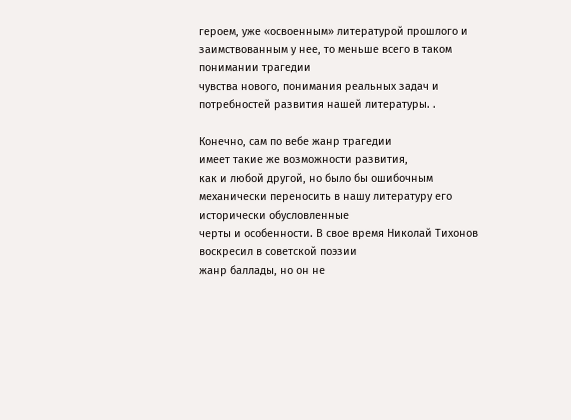героем, уже «освоенным» литературой прошлого и заимствованным у нее, то меньше всего в таком понимании трагедии
чувства нового, понимания реальных задач и потребностей развития нашей литературы. .

Конечно, сам по вебе жанр трагедии
имеет такие же возможности развития,
как и любой другой, но было бы ошибочным механически переносить в нашу литературу его исторически обусловленные
черты и особенности. В свое время Николай Тихонов воскресил в советской поэзии
жанр баллады, но он не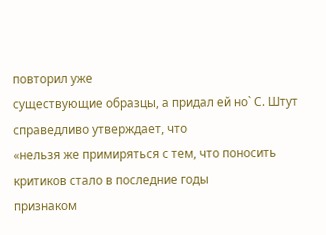повторил уже
существующие образцы, а придал ей но` С. Штут справедливо утверждает, что
«нельзя же примиряться с тем, что поносить критиков стало в последние годы
признаком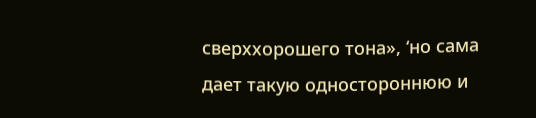сверххорошего тона», ‘но сама
дает такую одностороннюю и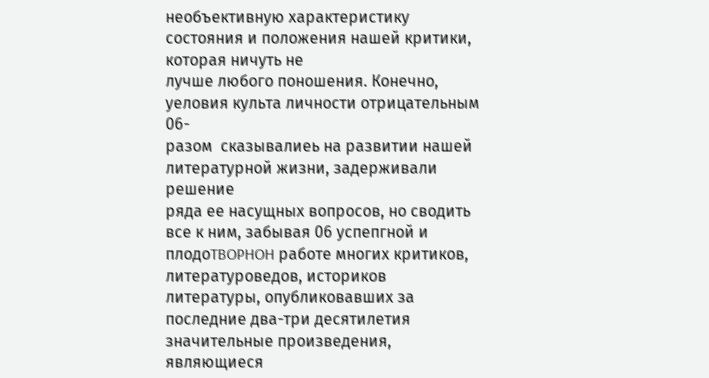необъективную характеристику состояния и положения нашей критики, которая ничуть не
лучше любого поношения. Конечно, уеловия культа личности отрицательным 06-
разом  сказывалиеь на развитии нашей
литературной жизни, задерживали решение
ряда ее насущных вопросов, но сводить
все к ним, забывая 06 успепгной и плодоTBOPHOH работе многих критиков, литературоведов, историков литературы, опубликовавших за последние два-три десятилетия значительные произведения, являющиеся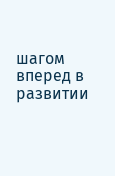шагом вперед в развитии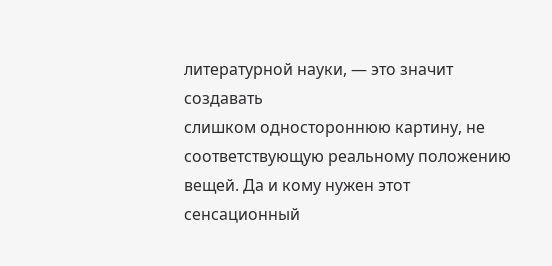литературной науки, — это значит создавать
слишком одностороннюю картину, не соответствующую реальному положению вещей. Да и кому нужен этот сенсационный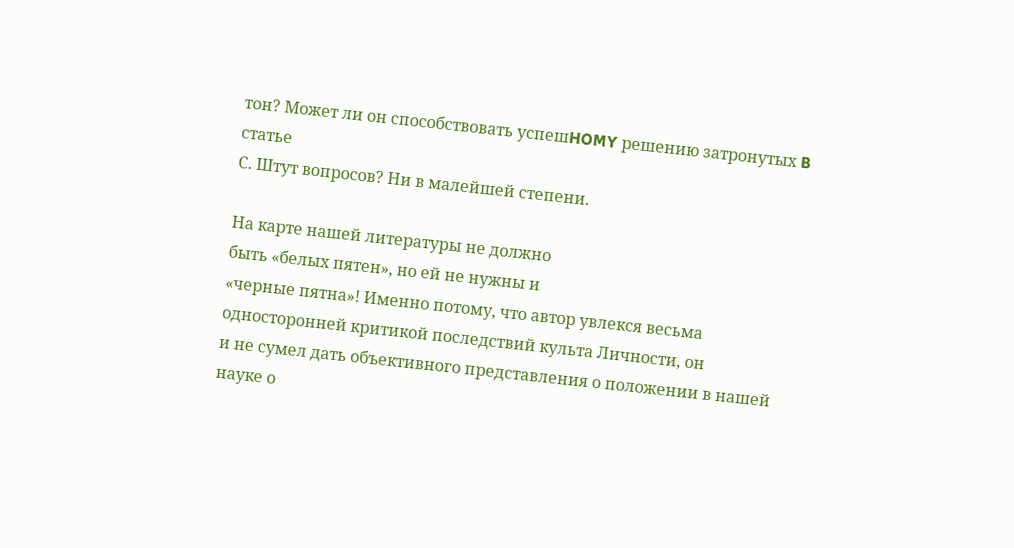тон? Может ли он способствовать успешHOMY решению затронутых B статье
С. Штут вопросов? Ни в малейшей степени.

На карте нашей литературы не должно
быть «белых пятен», но ей не нужны и
«черные пятна»! Именно потому, что автор увлекся весьма односторонней критикой последствий культа Личности, он
и не сумел дать объективного представления о положении в нашей науке о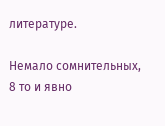литературе.

Немало сомнительных, 8 то и явно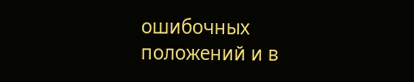ошибочных положений и в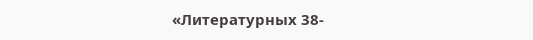«Литературных 38-